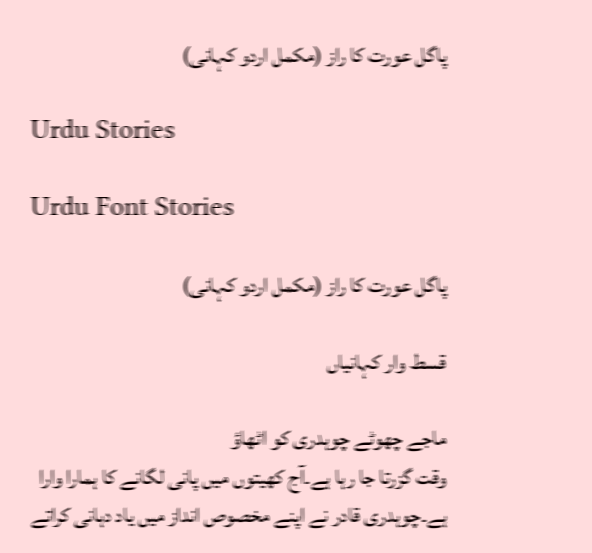پاگل عورت کا راز (مکمل اردو کہانی)

Urdu Stories

Urdu Font Stories

پاگل عورت کا راز (مکمل اردو کہانی)

قسط وار کہانیاں

ماجے چھوٹے چوہدری کو اٹھاؤ
وقت گزرتا جا رہا ہے۔آج کھیتوں میں پانی لگانے کا ہمارا وارا ہے۔چوہدری قادر نے اپنے مخصوص انداز میں یاد دہانی کراتے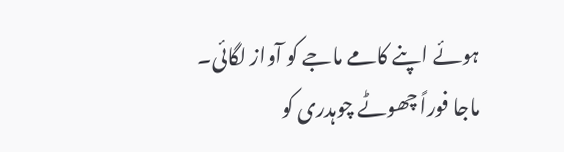ہوئے اپنے کامے ماجے کو آواز لگائی۔
ماجا فوراً چھوٹے چوہدری کو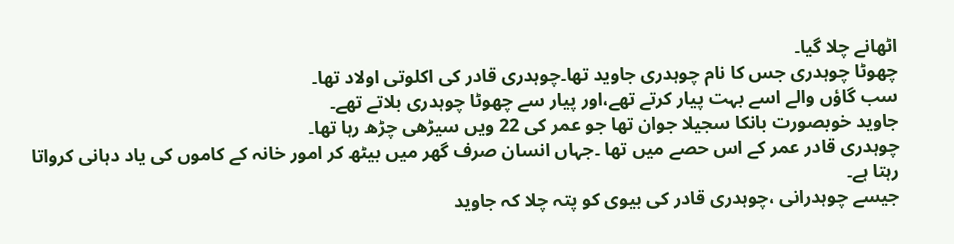اٹھانے چلا گیا۔
چھوٹا چوہدری جس کا نام چوہدری جاوید تھا۔چوہدری قادر کی اکلوتی اولاد تھا۔
سب گاؤں والے اسے بہت پیار کرتے تھے،اور پیار سے چھوٹا چوہدری بلاتے تھے۔
جاوید خوبصورت بانکا سجیلا جوان تھا جو عمر کی 22 ویں سیڑھی چڑھ رہا تھا۔
چوہدری قادر عمر کے اس حصے میں تھا ۔جہاں انسان صرف گھر میں بیٹھ کر امور خانہ کے کاموں کی یاد دہانی کرواتا رہتا ہے۔
جیسے چوہدرانی ،چوہدری قادر کی بیوی کو پتہ چلا کہ جاوید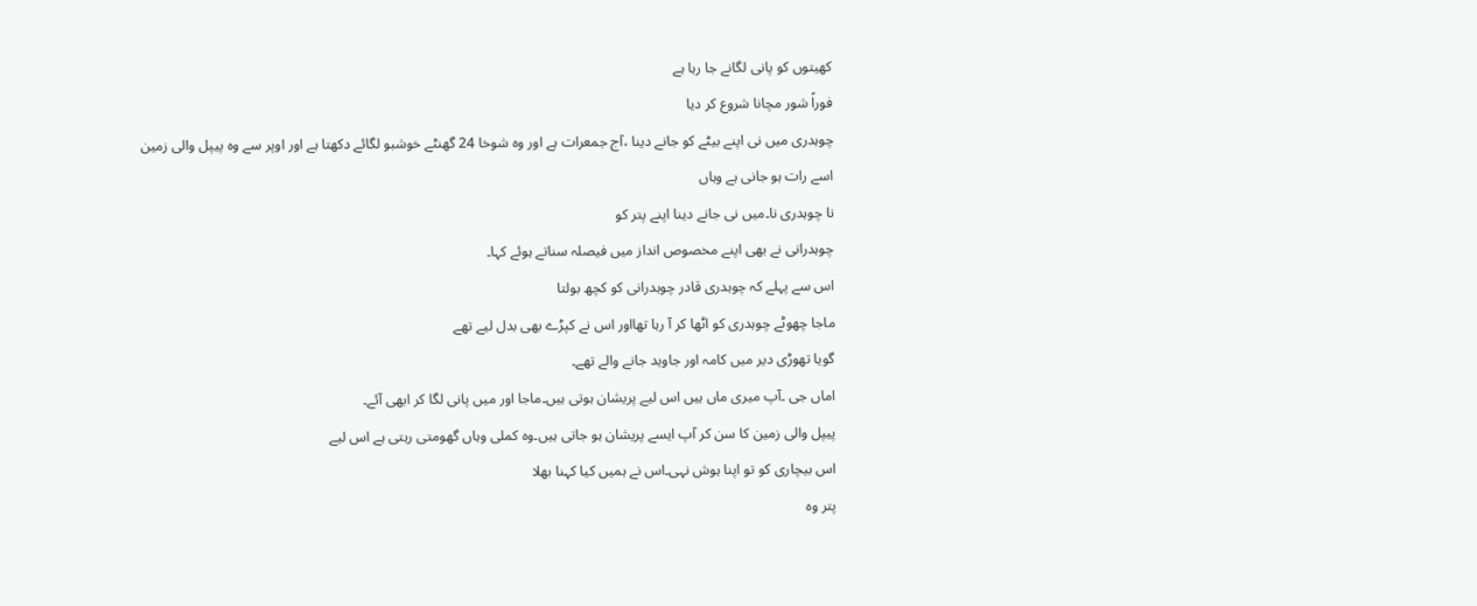کھیتوں کو پانی لگانے جا رہا ہے
فوراً شور مچانا شروع کر دیا
چوہدری میں نی اپنے بیٹے کو جانے دینا ،آج جمعرات ہے اور وہ شوخا 24 گھنٹے خوشبو لگائے دکھتا ہے اور اوپر سے وہ پیپل والی زمین
اسے رات ہو جانی ہے وہاں
نا چوہدری نا۔میں نی جانے دینا اپنے پتر کو
چوہدرانی نے بھی اپنے مخصوص انداز میں فیصلہ سناتے ہوئے کہا۔
اس سے پہلے کہ چوہدری قادر چوہدرانی کو کچھ بولتا
ماجا چھوٹے چوہدری کو اٹھا کر آ رہا تھااور اس نے کپڑے بھی بدل لیے تھے
گویا تھوڑی دیر میں کامہ اور جاوید جانے والے تھے۔
اماں جی ۔آپ میری ماں ہیں اس لیے پریشان ہوتی ہیں۔ماجا اور میں پانی لگا کر ابھی آئے۔
پیپل والی زمین کا سن کر آپ ایسے پریشان ہو جاتی ہیں۔وہ کملی وہاں گھومتی رہتی ہے اس لیے
اس بیچاری کو تو اپنا ہوش نہی۔اس نے ہمیں کیا کہنا بھلا
پتر وہ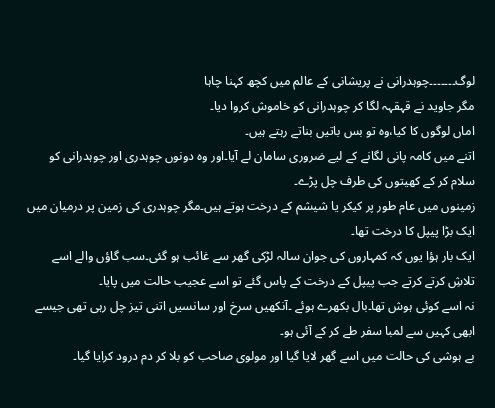لوگ۔۔۔۔۔۔۔چوہدرانی نے پریشانی کے عالم میں کچھ کہنا چاہا
مگر جاوید نے قہقہہ لگا کر چوہدرانی کو خاموش کروا دیا۔
اماں لوگوں کا کیا،وہ تو بس باتیں بناتے رہتے ہیں۔
اتنے میں کامہ پانی لگانے کے لیے ضروری سامان لے آیا۔اور وہ دونوں چوہدری اور چوہدرانی کو سلام کر کے کھیتوں کی طرف چل پڑے۔
زمینوں میں عام طور پر کیکر یا شیشم کے درخت ہوتے ہیں۔مگر چوہدری کی زمین پر درمیان میں ایک بڑا پیپل کا درخت تھا۔
ایک بار ہؤا یوں کہ کمہاروں کی جوان سالہ لڑکی گھر سے غائب ہو گئی۔سب گاؤں والے اسے تلاشِ کرتے کرتے جب پیپل کے درخت کے پاس گئے تو اسے عجیب حالت میں پایا۔
نہ اسے کوئی ہوش تھا۔بال بکھرے ہوئے ۔آنکھیں سرخ اور سانسیں اتنی تیز چل رہی تھی جیسے ابھی کہیں سے لمبا سفر طے کر کے آئی ہو۔
بے ہوشی کی حالت میں اسے گھر لایا گیا اور مولوی صاحب کو بلا کر دم درود کرایا گیا۔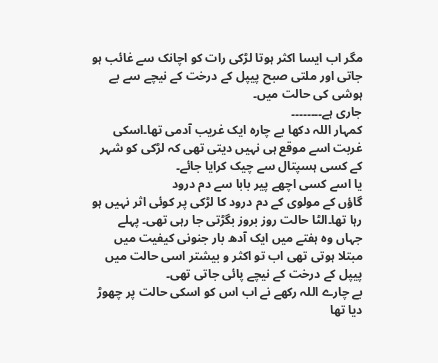مگر اب ایسا اکثر ہوتا لڑکی رات کو اچانک سے غائب ہو جاتی اور ملتی صبح پیپل کے درخت کے نیچے سے بے ہوشی کی حالت میں۔
جاری ہے۔۔۔۔۔۔۔۔
کمہار اللہ دکھا بے چارہ ایک غریب آدمی تھا۔اسکی غربت اسے موقع ہی نہیں دیتی تھی کہ لڑکی کو شہر کے کسی ہسپتال سے چیک کرایا جائے۔
یا اسے کسی اچھے پیر بابا سے دم درود
گاؤں کے مولوی کے دم درود کا لڑکی پر کوئی اثر نہیں ہو رہا تھا۔الٹا حالت روز بروز بگڑتی جا رہی تھی۔ پہلے جہاں وہ ہفتے میں ایک آدھ بار جنونی کیفیت میں مبتلا ہوتی تھی اب تو اکثر و بیشتر اسی حالت میں پیپل کے درخت کے نیچے پائی جاتی تھی۔
بے چارے اللہ رکھے نے اب اس کو اسکی حالت پر چھوڑ دیا تھا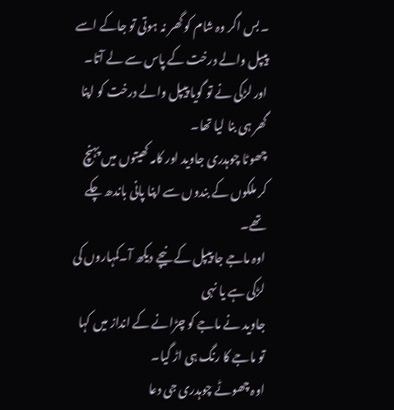۔بس اگر وہ شام کو گھر نہ ہوتی تو جاکے اسے پیپل والے درخت کے پاس سے لے آتا۔
اور لڑکی نے تو گویا پیپل والے درخت کو اپنا گھر ہی بنا لیا تھا۔
چھوٹا چوہدری جاوید اور کامہ کھیتوں میں پہنچ کر ملکوں کے بندوں سے اپنا پانی باندھ چکے تھے۔
اوہ ماجے جا پیپل کے نیچے دیکھ آ۔کمہاروں کی لڑکی ہے یا نہی
جاوید نے ماجے کو چڑانے کے انداز میں کہا
تو ماجے کا رنگ ہی اڑ گیا۔
اوہ چھوٹے چوہدری جی دعا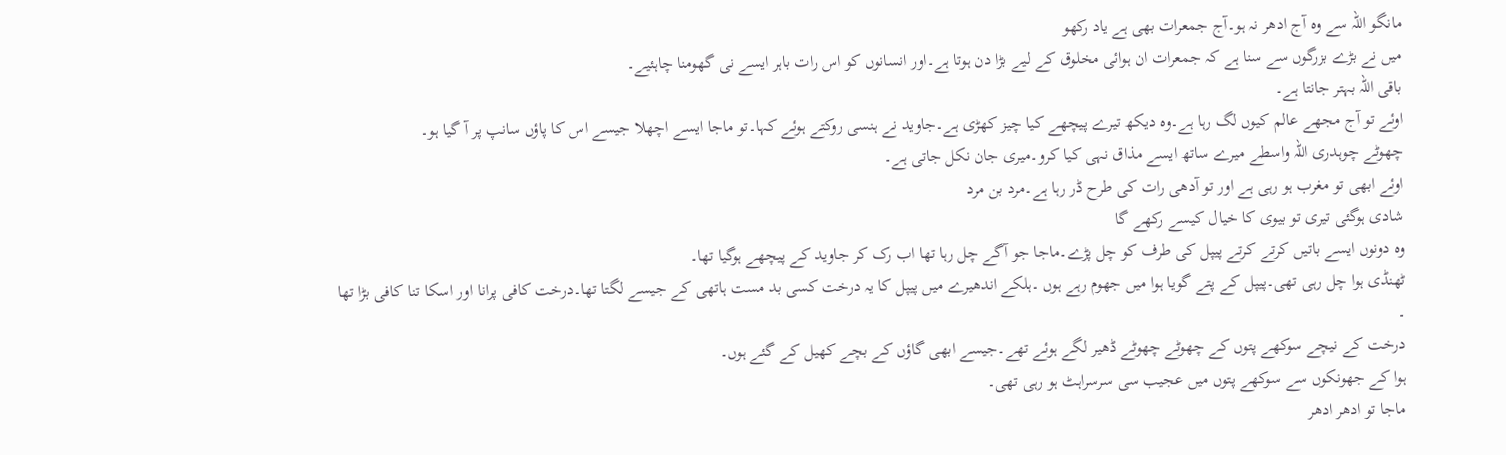مانگو اللہ سے وہ آج ادھر نہ ہو۔آج جمعرات بھی ہے یاد رکھو
میں نے بڑے بزرگوں سے سنا ہے کہ جمعرات ان ہوائی مخلوق کے لیے بڑا دن ہوتا ہے۔اور انسانوں کو اس رات باہر ایسے نی گھومنا چاہئیے۔
باقی اللہ بہتر جانتا ہے۔
اوئے تو آج مجھے عالم کیوں لگ رہا ہے۔وہ دیکھ تیرے پیچھے کیا چیز کھڑی ہے۔جاوید نے ہنسی روکتے ہوئے کہا۔تو ماجا ایسے اچھلا جیسے اس کا پاؤں سانپ پر آ گیا ہو۔
چھوٹے چوہدری اللہ واسطے میرے ساتھ ایسے مذاق نہی کیا کرو۔میری جان نکل جاتی ہے۔
اوئے ابھی تو مغرب ہو رہی ہے اور تو آدھی رات کی طرح ڈر رہا ہے۔مرد بن مرد
شادی ہوگئی تیری تو بیوی کا خیال کیسے رکھے گا
وہ دونوں ایسے باتیں کرتے کرتے پیپل کی طرف کو چل پڑے۔ماجا جو آگے چل رہا تھا اب رک کر جاوید کے پیچھے ہوگیا تھا۔
ٹھنڈی ہوا چل رہی تھی۔پیپل کے پتے گویا ہوا میں جھوم رہے ہوں ۔ہلکے اندھیرے میں پیپل کا یہ درخت کسی بد مست ہاتھی کے جیسے لگتا تھا۔درخت کافی پرانا اور اسکا تنا کافی بڑا تھا ۔
درخت کے نیچے سوکھے پتوں کے چھوٹے چھوٹے ڈھیر لگے ہوئے تھے۔جیسے ابھی گاؤں کے بچے کھیل کے گئے ہوں۔
ہوا کے جھونکوں سے سوکھے پتوں میں عجیب سی سرسراہٹ ہو رہی تھی۔
ماجا تو ادھر ادھر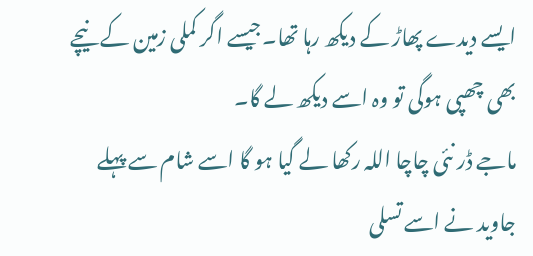ایسے دیدے پھاڑ کے دیکھ رہا تھا۔جیسے اگر کملی زمین کے نیچے بھی چھپی ہوگی تو وہ اسے دیکھ لے گا۔
ماجے ڈر نئی چاچا اللہ رکھا لے گیا ہو گا اسے شام سے پہلے
جاوید نے اسے تسلی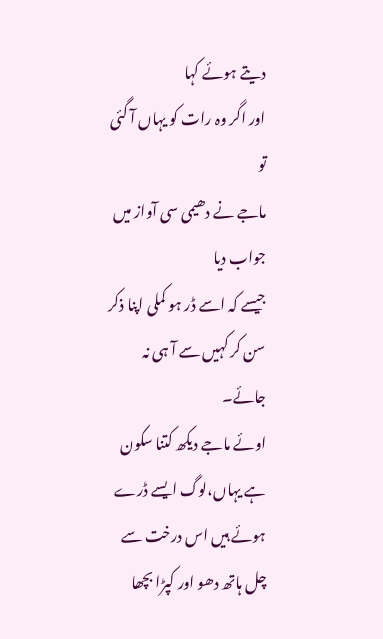دیتے ہوئے کہا
اور اگر وہ رات کو یہاں آ گئی تو
ماجے نے دھیمی سی آواز میں جواب دیا
جیسے کہ اسے ڈر ہو کملی اپنا ذکر سن کر کہیں سے آ ہی نہ جائے۔
اوئے ماجے دیکھ کتنا سکون ہے یہاں،لوگ ایسے ڈرے ہوئے ہیں اس درخت سے
چل ہاتھ دھو اور کپڑا بچھا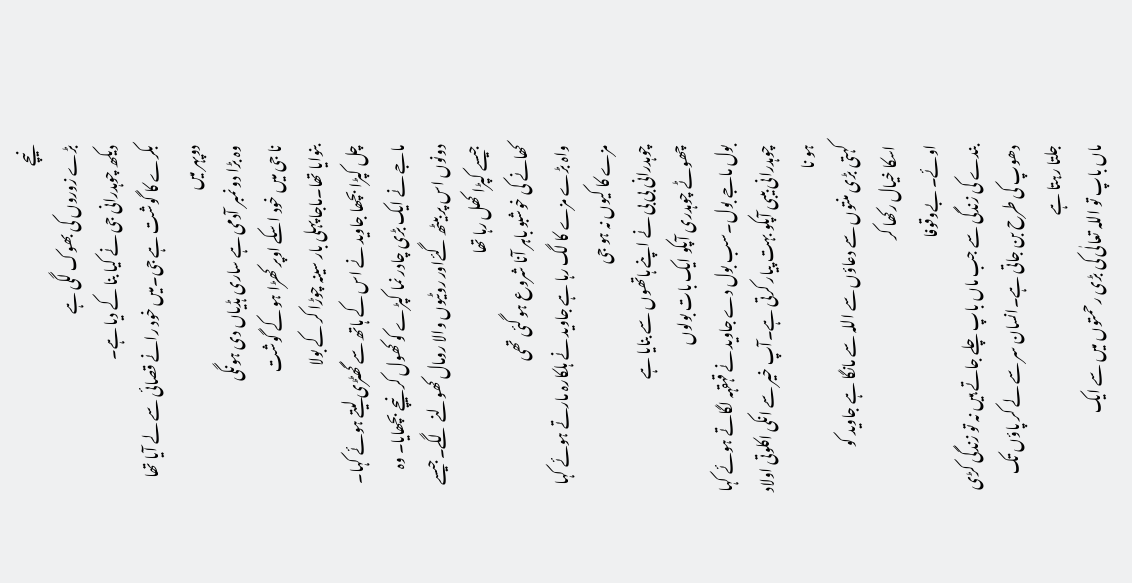نیچے
بڑے زوروں کی بھوک لگی ہے
دیکھ چوہدرانی جی نے کیا بنا کے دیا ہے۔
بکرے کا گوشت ہے جی۔میں خود رانے قصائی سے لے آیا تھا دوپہر میں
وہ بڑا دو نمبر آدمی ہے ساری ہڈیاں دی ہونگی
نا جی میں خود اسکے اوپر کھڑا ہو کے گوشت
بنوایا تھا۔ماجا پہلی بار سینہ چوڑا کر کے بولا
چل کپڑا بچھا جاوید نے اس کے ہاتھ سے گھٹڑی لیتے ہوئے کہا۔
ماجے نے ایک بڑی چادر نما کپڑے کو کھول کر نیچے بچھایا۔ وہ دونوں اس پر بیٹھ گئےاور روٹیوں والا رومال کھولنے لگے۔جیسے جیسے کپڑا کھل رہا تھا
کھانے کی خوشبو باہر آنا شروع ہو گئی تھی
واہ بڑے مزے کا لگ رہا ہے جاوید نے ہلکارہ مارتے ہوئے کہا
مزے کا کیوں نہ ہو جی
چوہدرانی بی بی نے اپنے ہاتھوں سے بنایا ہے
چھوٹے چوہدری آپکو ایک بات بولوں
بول ماجے بول۔سب بول دے جاوید نے قہقہہ لگاتے ہوئے کہا
چوہدرانی بیبی آپکو بہت پیار کرتی ہے۔آپ خیر سے انکی اکلوتی اولاد ہو نا
کہتی بڑی منتوں سے دعاؤں سے اللہ سے مانگا ہے جاوید کو
اسکا خیال رکھا کر
اوئے۔ بےوقوفا
بندے کی زندگی سے جب ماں باپ چلے جاتے ہیں نہ تو زندگی کڑی دھوپ کی طرح بن جاتی ہے۔انسان سر سے لے کر پاؤں تک جلتا رہتا ہے
ماں باپ تو اللہ تعالٰی کی بڑی رحمتوں میں سے ایک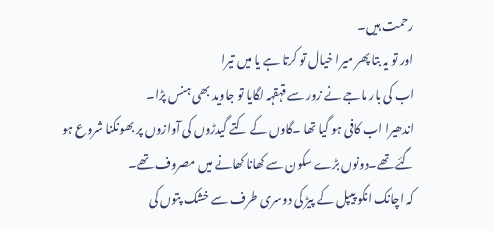رحمت ہیں۔
اور تو یہ بتا پھر میرا خیال تو کرتا ہے یا میں تیرا
اب کی بار ماجے نے زور سے قہقہہ لگایا تو جاوید بھی ہنس پڑا۔
اندھیرا اب کافی ہو گیا تھا ۔گاوں کے کتے گیدڑوں کی آوازوں پر بھونکنا شروع ہو گئے تھے۔دونوں بڑے سکون سے کھانا کھانے میں مصروف تھے۔
کہ اچانک انکو پیپل کے پیڑ کی دوسری طرف سے خشک پتوں کی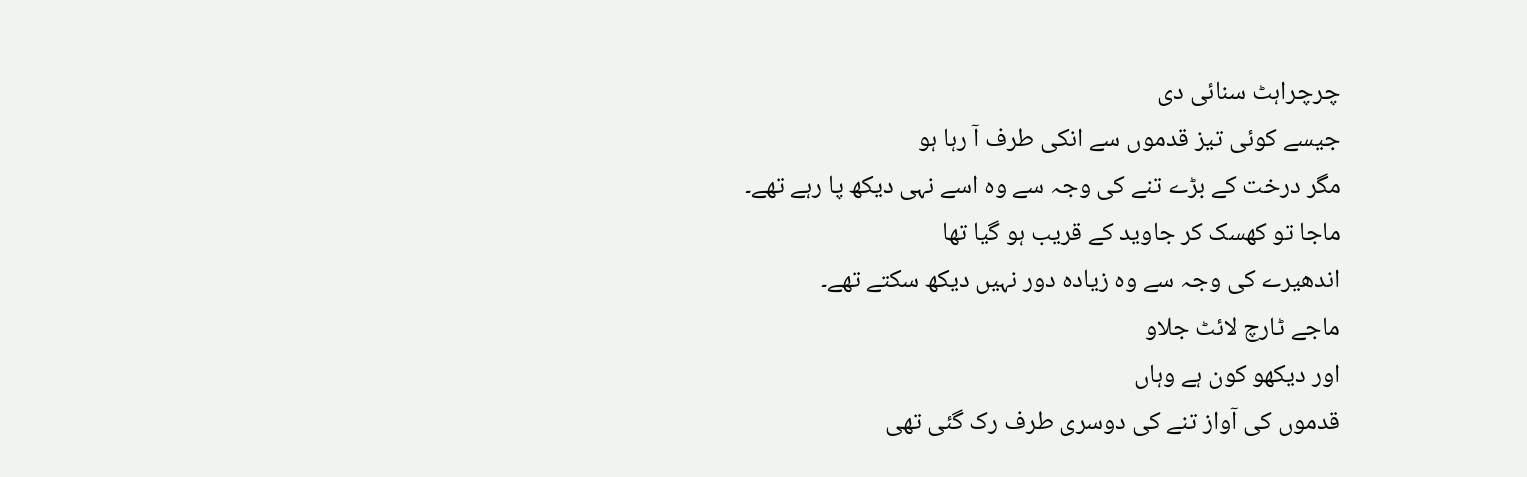چرچراہٹ سنائی دی
جیسے کوئی تیز قدموں سے انکی طرف آ رہا ہو
مگر درخت کے بڑے تنے کی وجہ سے وہ اسے نہی دیکھ پا رہے تھے۔
ماجا تو کھسک کر جاوید کے قریب ہو گیا تھا
اندھیرے کی وجہ سے وہ زیادہ دور نہیں دیکھ سکتے تھے۔
ماجے ٹارچ لائٹ جلاو
اور دیکھو کون ہے وہاں
قدموں کی آواز تنے کی دوسری طرف رک گئی تھی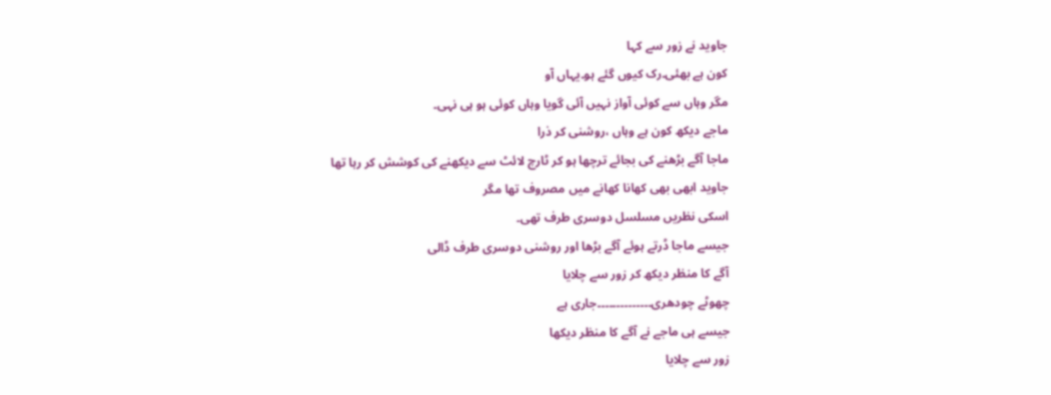جاوید نے زور سے کہا
کون ہے بھئی۔رک کیوں گئے ہو۔یہاں آو
مگر وہاں سے کوئی آواز نہیں آئی گویا وہاں کوئی ہو ہی نہی۔
ماجے دیکھ کون ہے وہاں ،روشنی کر ذرا
ماجا آگے بڑھنے کی بجائے ترچھا ہو کر ٹارچ لائٹ سے دیکھنے کی کوشش کر رہا تھا
جاوید ابھی بھی کھانا کھانے میں مصروف تھا مگر
اسکی نظریں مسلسل دوسری طرف تھی۔
جیسے ماجا ڈرتے ہوئے آگے بڑھا اور روشنی دوسری طرف ڈالی
آگے کا منظر دیکھ کر زور سے چلایا
چھوٹے چودھری۔۔۔۔۔۔۔۔۔۔۔۔۔۔جاری ہے
جیسے ہی ماجے نے آگے کا منظر دیکھا
زور سے چلایا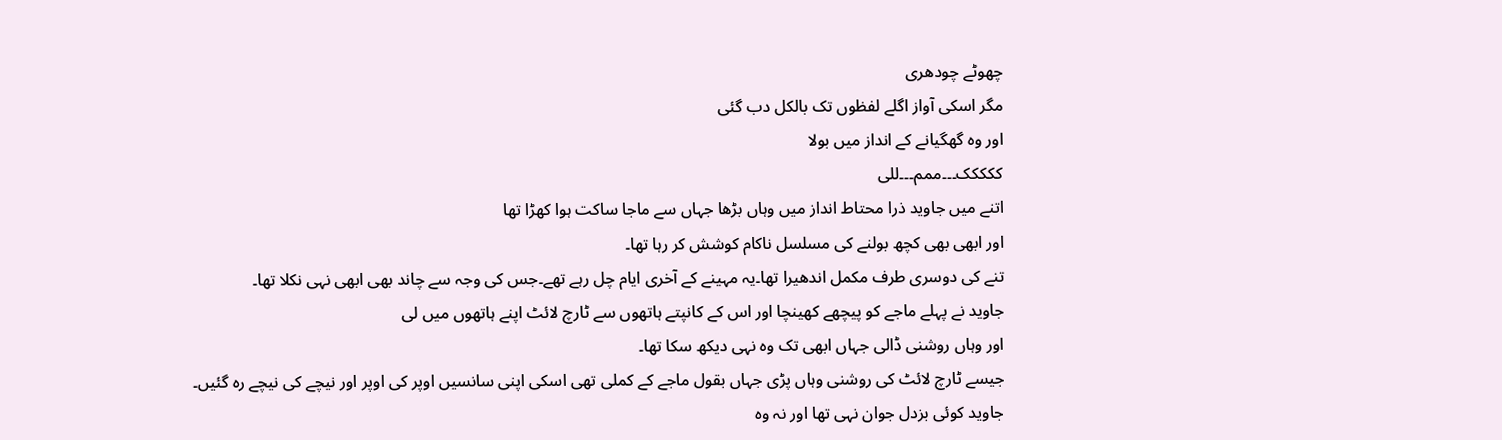چھوٹے چودھری
مگر اسکی آواز اگلے لفظوں تک بالکل دب گئی
اور وہ گھگیانے کے انداز میں بولا
ککککک۔۔۔ممم۔۔۔للی
اتنے میں جاوید ذرا محتاط انداز میں وہاں بڑھا جہاں سے ماجا ساکت ہوا کھڑا تھا
اور ابھی بھی کچھ بولنے کی مسلسل ناکام کوشش کر رہا تھا۔
تنے کی دوسری طرف مکمل اندھیرا تھا۔یہ مہینے کے آخری ایام چل رہے تھے۔جس کی وجہ سے چاند بھی ابھی نہی نکلا تھا۔
جاوید نے پہلے ماجے کو پیچھے کھینچا اور اس کے کانپتے ہاتھوں سے ٹارچ لائٹ اپنے ہاتھوں میں لی
اور وہاں روشنی ڈالی جہاں ابھی تک وہ نہی دیکھ سکا تھا۔
جیسے ٹارچ لائٹ کی روشنی وہاں پڑی جہاں بقول ماجے کے کملی تھی اسکی اپنی سانسیں اوپر کی اوپر اور نیچے کی نیچے رہ گئیں۔
جاوید کوئی بزدل جوان نہی تھا اور نہ وہ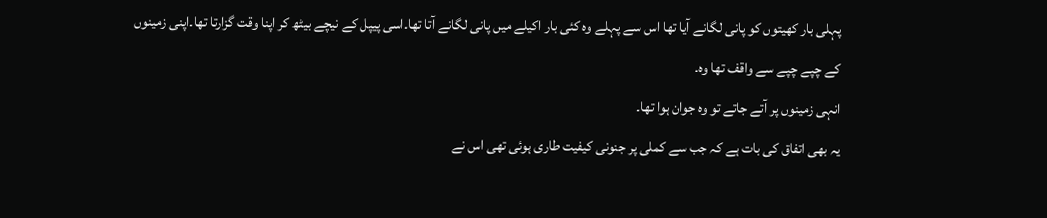پہلی بار کھیتوں کو پانی لگانے آیا تھا اس سے پہلے وہ کئی بار اکیلے میں پانی لگانے آتا تھا۔اسی پیپل کے نیچے بیٹھ کر اپنا وقت گزارتا تھا۔اپنی زمینوں کے چپے چپے سے واقف تھا وہ۔
انہی زمینوں پر آتے جاتے تو وہ جوان ہوا تھا۔
یہ بھی اتفاق کی بات ہے کہ جب سے کملی پر جنونی کیفیت طاری ہوئی تھی اس نے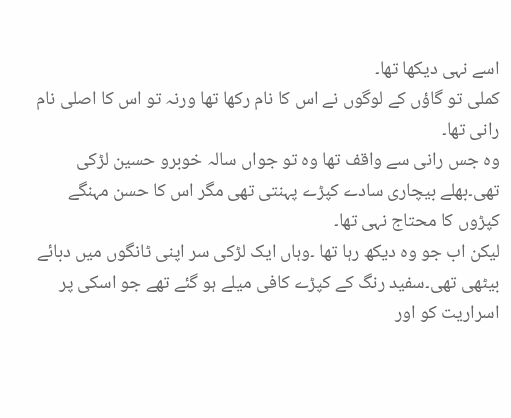اسے نہی دیکھا تھا۔
کملی تو گاؤں کے لوگوں نے اس کا نام رکھا تھا ورنہ تو اس کا اصلی نام رانی تھا۔
وہ جس رانی سے واقف تھا وہ تو جواں سالہ خوبرو حسین لڑکی تھی۔بھلے بیچاری سادے کپڑے پہنتی تھی مگر اس کا حسن مہنگے کپڑوں کا محتاج نہی تھا۔
لیکن اب جو وہ دیکھ رہا تھا ۔وہاں ایک لڑکی سر اپنی ٹانگوں میں دبائے بیٹھی تھی۔سفید رنگ کے کپڑے کافی میلے ہو گئے تھے جو اسکی پر اسراریت کو اور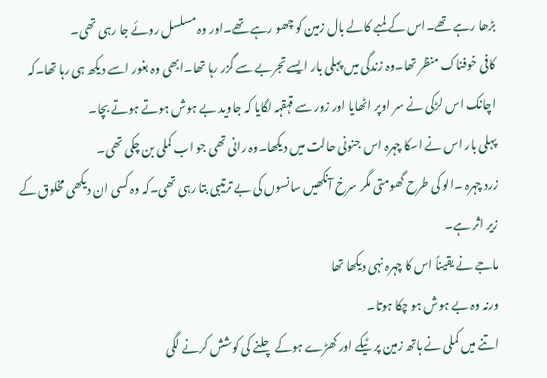بڑھا رہے تھے۔اس کے لمبے کالے بال زمین کو چھو رہے تھے۔اور وہ مسلسل روئے جا رہی تھی۔
کافی خوفناک منظر تھا۔وہ زندگی میں پہلی بار ایسے تجربے سے گزر رہا تھا۔ابھی وہ بغور اسے دیکھ ہی رہا تھا۔کہ اچانک اس لڑکی نے سر اوپر اٹھایا اور زور سے قہقہہ لگایا کہ جاوید بے ہوش ہوتے ہوتے بچا۔
پہلی بار اس نے اسکا چہرہ اس جنونی حالت میں دیکھا۔وہ رانی تھی جو اب کملی بن چکی تھی۔
زرد چہرہ ۔الو کی طرح گھومتی مگر سرخ آنکھیں سانسوں کی بے ترتیبی بتا رہی تھی۔کہ وہ کسی ان دیکھی مخلوق کے زیر اثر ہے۔
ماجے نے یقیناً اس کا چہرہ نہی دیکھا تھا
ورنہ وہ بے ہوش ہو چکا ہوتا۔
اتنے میں کملی نے ہاتھ زمین پر ٹیکے اور کھڑے ہوکے چلنے کی کوشش کرنے لگی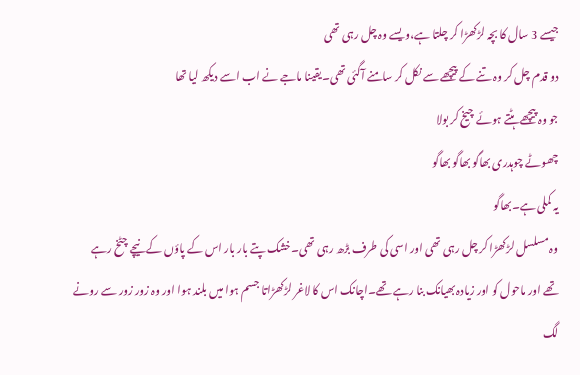جیسے 3 سال کا بچہ لڑکھڑا کر چلتا ہے،ویسے وہ چل رہی تھی
دو قدم چل کر وہ تنے کے پیچھے سے نکل کر سامنے آگئی تھی۔یقینا ماجے نے اب اسے دیکھ لیا تھا
جو وہ پیچھے ہٹتے ہوئے چیخ کر بولا
چھوٹے چوہدری بھاگو بھاگو بھاگو
یہ کملی ہے۔بھاگو
وہ مسلسل لڑکھڑا کر چل رہی تھی اور اسی کی طرف بڑھ رہی تھی۔خشک پتے بار بار اس کے پاؤں کے نیچے چٹخ رہے تھے اور ماحول کو اور زیادہ بھیانک بنا رہے تھے۔اچانک اس کا لاغر لڑکھڑاتا جسم ہوا میں بلند ہوا اور وہ زور زور سے رونے لگ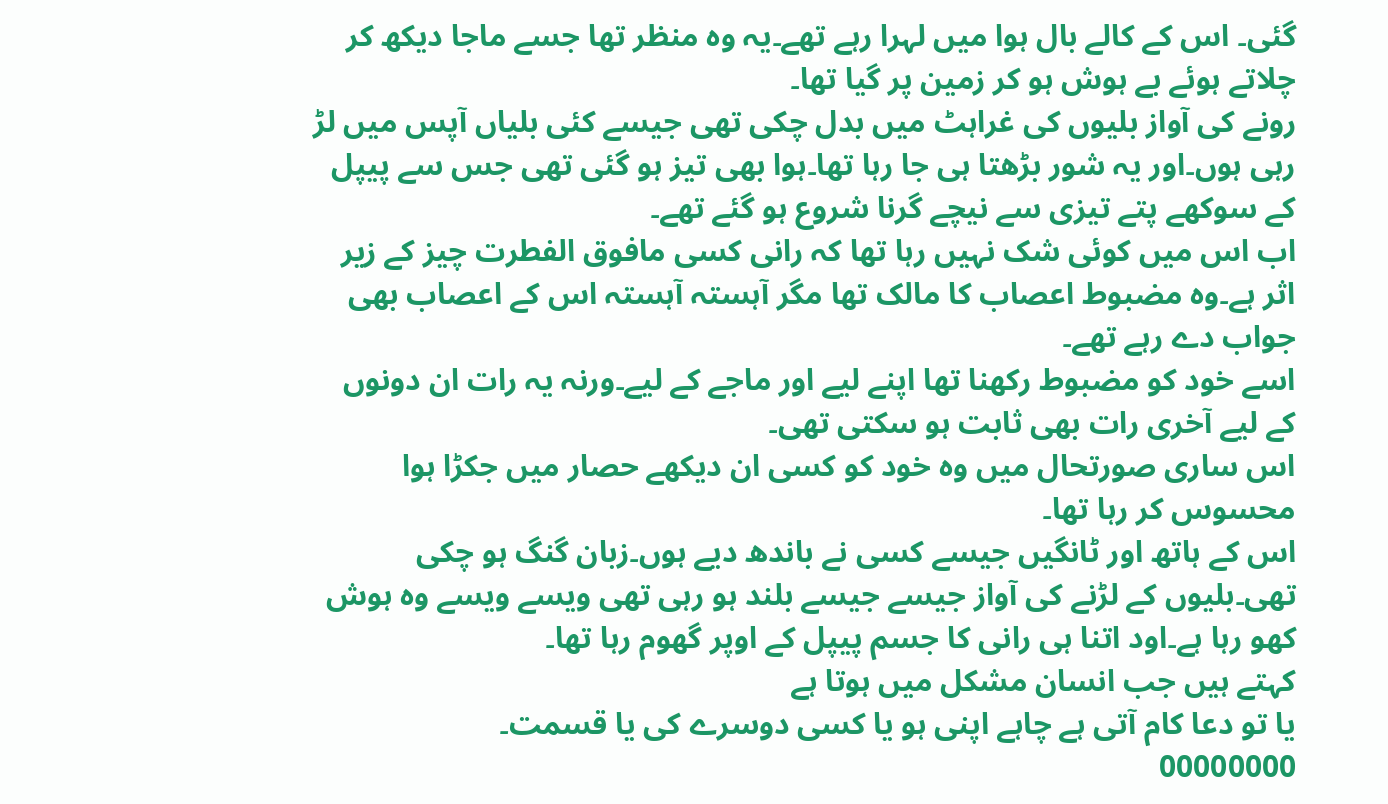گئی۔ اس کے کالے بال ہوا میں لہرا رہے تھے۔یہ وہ منظر تھا جسے ماجا دیکھ کر چلاتے ہوئے بے ہوش ہو کر زمین پر گیا تھا۔
رونے کی آواز بلیوں کی غراہٹ میں بدل چکی تھی جیسے کئی بلیاں آپس میں لڑ رہی ہوں۔اور یہ شور بڑھتا ہی جا رہا تھا۔ہوا بھی تیز ہو گئی تھی جس سے پیپل کے سوکھے پتے تیزی سے نیچے گرنا شروع ہو گئے تھے۔
اب اس میں کوئی شک نہیں رہا تھا کہ رانی کسی مافوق الفطرت چیز کے زیر اثر ہے۔وہ مضبوط اعصاب کا مالک تھا مگر آہستہ آہستہ اس کے اعصاب بھی جواب دے رہے تھے۔
اسے خود کو مضبوط رکھنا تھا اپنے لیے اور ماجے کے لیے۔ورنہ یہ رات ان دونوں کے لیے آخری رات بھی ثابت ہو سکتی تھی۔
اس ساری صورتحال میں وہ خود کو کسی ان دیکھے حصار میں جکڑا ہوا محسوس کر رہا تھا۔
اس کے ہاتھ اور ٹانگیں جیسے کسی نے باندھ دیے ہوں۔زبان گنگ ہو چکی تھی۔بلیوں کے لڑنے کی آواز جیسے جیسے بلند ہو رہی تھی ویسے ویسے وہ ہوش کھو رہا ہے۔اود اتنا ہی رانی کا جسم پیپل کے اوپر گھوم رہا تھا۔
کہتے ہیں جب انسان مشکل میں ہوتا ہے
یا تو دعا کام آتی ہے چاہے اپنی ہو یا کسی دوسرے کی یا قسمت۔
00000000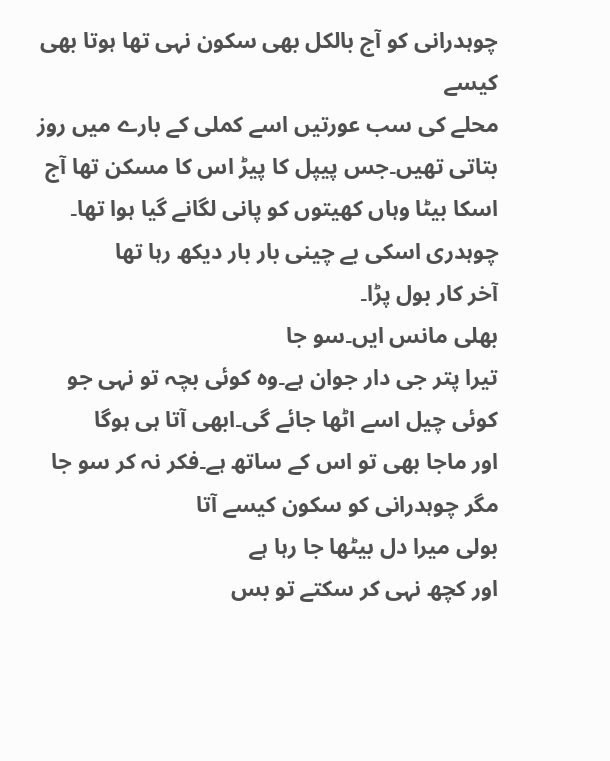چوہدرانی کو آج بالکل بھی سکون نہی تھا ہوتا بھی کیسے
محلے کی سب عورتیں اسے کملی کے بارے میں روز بتاتی تھیں۔جس پیپل کا پیڑ اس کا مسکن تھا آج اسکا بیٹا وہاں کھیتوں کو پانی لگانے گیا ہوا تھا۔
چوہدری اسکی بے چینی بار بار دیکھ رہا تھا
آخر کار بول پڑا۔
بھلی مانس ایں۔سو جا
تیرا پتر جی دار جوان ہے۔وہ کوئی بچہ تو نہی جو کوئی چیل اسے اٹھا جائے گی۔ابھی آتا ہی ہوگا
اور ماجا بھی تو اس کے ساتھ ہے۔فکر نہ کر سو جا
مگر چوہدرانی کو سکون کیسے آتا
بولی میرا دل بیٹھا جا رہا ہے
اور کچھ نہی کر سکتے تو بس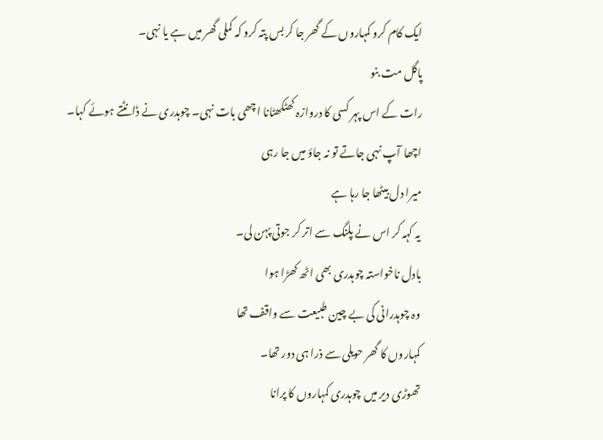ایک کام کرو کمہاروں کے گھر جا کر بس پتہ کرو کہ کملی گھر میں ہے یا نہی۔
پاگل مت بنو
رات کے اس پہر کسی کا دروازہ کھٹکھٹانا اچھی بات نہی۔ چوہدری نے ڈانٹتے ہوئے کہا۔
اچھا آپ نہی جاتے تو نہ جاؤ میں جا رہی
میرا دل بیٹھا جا رہا ہے
یہ کہہ کر اس نے پلنگ سے اتر کر جوتی پہن لی۔
بادل ناخواستہ چوہدری بھی اٹھ کھڑا ہوا
وہ چوہدرانی کی بے چین طبیعت سے واقف تھا
کمہاروں کا گھر حویلی سے ذرا ہی دور تھا۔
تھوڑی دیر میں چوہدری کمہاروں کا پرانا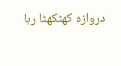دروازہ کھٹکھٹا رہا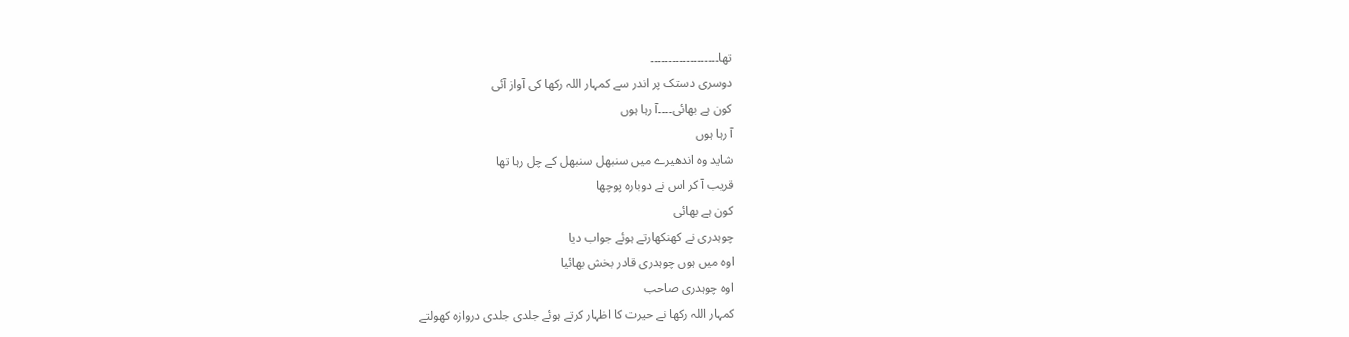تھا۔۔۔۔۔۔۔۔۔۔۔۔۔۔۔۔۔۔۔
دوسری دستک پر اندر سے کمہار اللہ رکھا کی آواز آئی
کون ہے بھائی۔۔۔۔آ رہا ہوں
آ رہا ہوں
شاید وہ اندھیرے میں سنبھل سنبھل کے چل رہا تھا
قریب آ کر اس نے دوبارہ پوچھا
کون ہے بھائی
چوہدری نے کھنکھارتے ہوئے جواب دیا
اوہ میں ہوں چوہدری قادر بخش بھائیا
اوہ چوہدری صاحب
کمہار اللہ رکھا نے حیرت کا اظہار کرتے ہوئے جلدی جلدی دروازہ کھولتے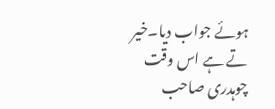ہوئے جواب دیا۔خیر تے ہے اس وقت چوہدری صاحب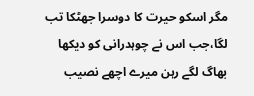مگر اسکو حیرت کا دوسرا جھٹکا تب لگا،جب اس نے چوہدرانی کو دیکھا
بھاگ لگے رہن میرے اچھے نصیب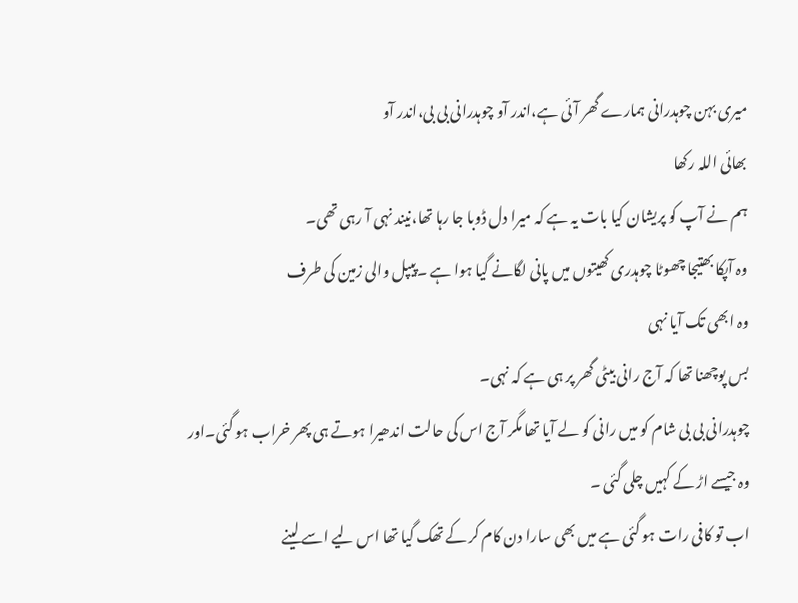میری بہن چوہدرانی ہمارے گھر آئی ہے،اندر آو چوہدرانی بی بی،اندر آو
بھائی اللہ رکھا
ہم نے آپ کو پریشان کیا بات یہ ہے کہ میرا دل ڈوبا جا رہا تھا،نیند نہی آ رہی تھی۔
وہ آپکا بھتیجا چھوٹا چوہدری کھیتوں میں پانی لگانے گیا ہوا ہے ۔پیپل والی زمین کی طرف
وہ ابھی تک آیا نہی
بس پوچھنا تھا کہ آج رانی بیٹی گھر پر ہی ہے کہ نہی۔
چوہدرانی بی بی شام کو میں رانی کو لے آیا تھا مگر آج اس کی حالت اندھیرا ہوتے ہی پھر خراب ہو گئی۔اور وہ جیسے اڑ کے کہیں چلی گئی ۔
اب تو کافی رات ہو گئی ہے میں بھی سارا دن کام کر کے تھک گیا تھا اس لیے اسے لینے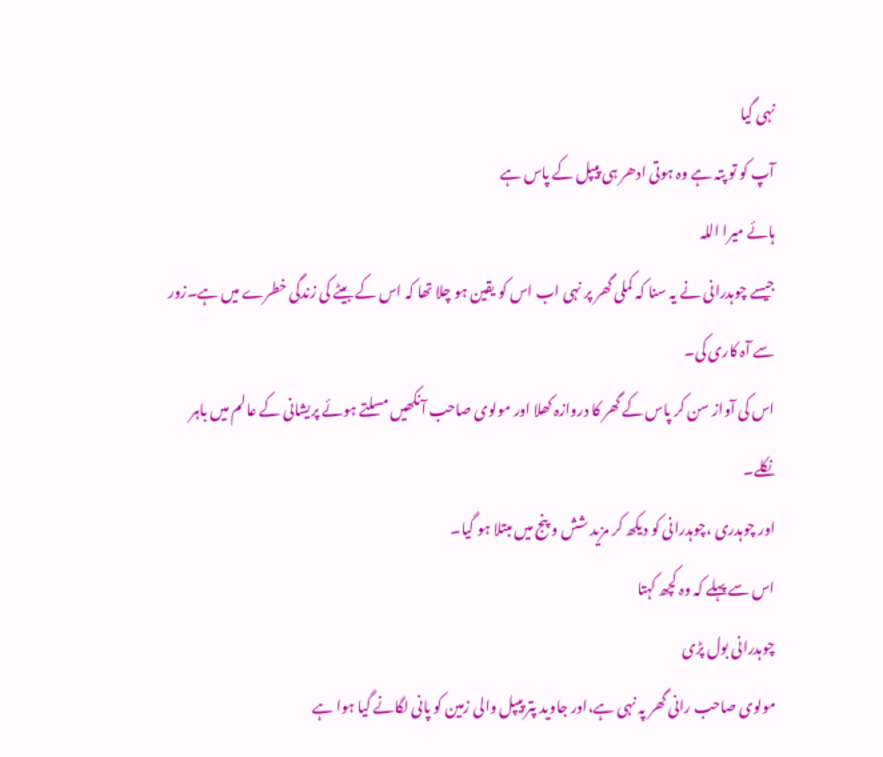نہی گیا
آپ کو تو پتہ ہے وہ ہوتی ادھر ہی پیپل کے پاس ہے
ہائے میرا اللہ
جیسے چوہدرانی نے یہ سنا کہ کملی گھر پر نہی اب اس کو یقین ہو چلا تھا کہ اس کے بیٹے کی زندگی خطرے میں ہے۔زور سے آہ کاری کی۔
اس کی آواز سن کر پاس کے گھر کا دروازہ کھلا اور مولوی صاحب آنکھیں مسلتے ہوئے پریشانی کے عالم میں باہر نکلے۔
اور چوہدری ،چوہدرانی کو دیکھ کر مزید شش و پنج میں مبتلا ہو گیا۔
اس سے پہلے کہ وہ کچھ کہتا
چوہدرانی بول پڑی
مولوی صاحب رانی گھر پہ نہی ہے،اور جاوید پتر پیپل والی زمین کو پانی لگانے گیا ہوا ہے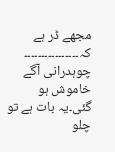مجھے ڈر ہے کہ۔۔۔۔۔۔۔۔۔۔۔۔۔۔۔۔ چوہدرانی آگے خاموش ہو گئی۔یہ بات ہے تو چلو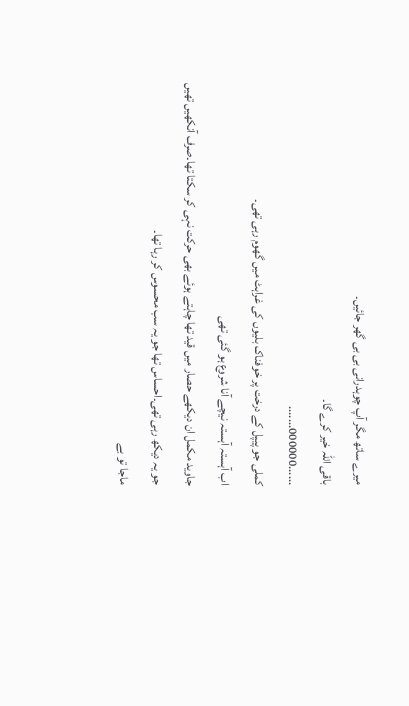میرے ساتھ مگر آپ چوہدرانی بی بی گھر جائیں۔
باقی اللہ خیر کرے گا۔
......000000.......
کملی جو پیپل کے درخت پر خوفناک بلیوں کی غراہٹ میں گھوم رہی تھی۔
اب آہستہ آہستہ نیچے آنا شروع ہو گئی تھی
جاوید مکمل ان دیکھے حصار میں قید تھا چاہتے ہوئے بھی حرکت نہی کر سکتا تھا۔صرف آنکھیں تھیں جو یہ دیکھ رہی تھی۔احساس تھا جو یہ سب محسوس کر رہا تھا۔
ماجا تو بے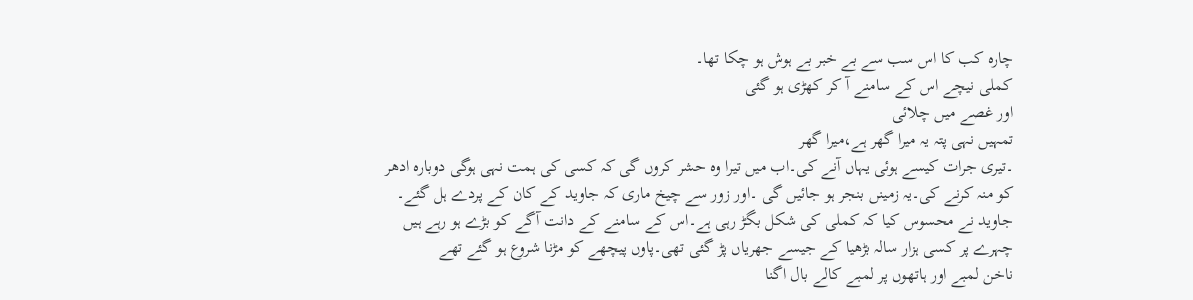چارہ کب کا اس سب سے بے خبر بے ہوش ہو چکا تھا۔
کملی نیچے اس کے سامنے آ کر کھڑی ہو گئی
اور غصے میں چلائی
تمہیں نہی پتہ یہ میرا گھر ہے،میرا گھر
۔تیری جرات کیسے ہوئی یہاں آنے کی۔اب میں تیرا وہ حشر کروں گی کہ کسی کی ہمت نہی ہوگی دوبارہ ادھر کو منہ کرنے کی۔یہ زمینں بنجر ہو جائیں گی ۔اور زور سے چیخ ماری کہ جاوید کے کان کے پردے ہل گئے۔
جاوید نے محسوس کیا کہ کملی کی شکل بگڑ رہی ہے۔اس کے سامنے کے دانت آگے کو بڑے ہو رہے ہیں
چہرے پر کسی ہزار سالہ بڑھیا کے جیسے جھریاں پڑ گئی تھی۔پاوں پیچھے کو مڑنا شروع ہو گئے تھے
ناخن لمبے اور ہاتھوں پر لمبے کالے بال اگنا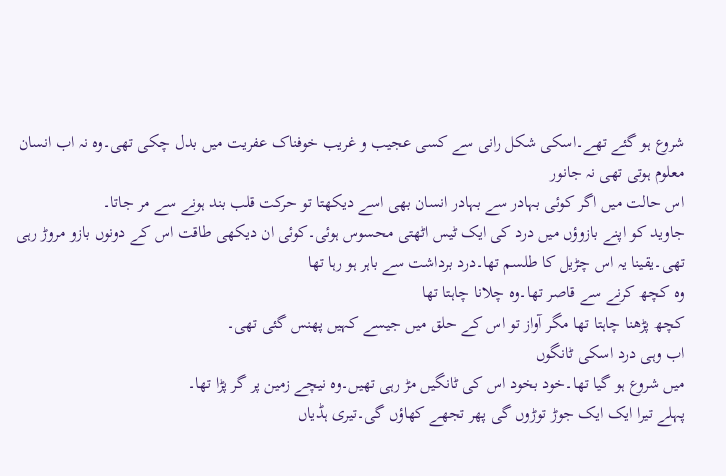شروع ہو گئے تھے۔اسکی شکل رانی سے کسی عجیب و غریب خوفناک عفریت میں بدل چکی تھی۔وہ نہ اب انسان معلوم ہوتی تھی نہ جانور
اس حالت میں اگر کوئی بہادر سے بہادر انسان بھی اسے دیکھتا تو حرکت قلب بند ہونے سے مر جاتا۔
جاوید کو اپنے بازوؤں میں درد کی ایک ٹیس اٹھتی محسوس ہوئی۔کوئی ان دیکھی طاقت اس کے دونوں بازو مروڑ رہی تھی۔یقینا یہ اس چڑیل کا طلسم تھا۔درد برداشت سے باہر ہو رہا تھا
وہ کچھ کرنے سے قاصر تھا۔وہ چلانا چاہتا تھا
کچھ پڑھنا چاہتا تھا مگر آواز تو اس کے حلق میں جیسے کہیں پھنس گئی تھی۔
اب وہی درد اسکی ٹانگوں
میں شروع ہو گیا تھا۔خود بخود اس کی ٹانگیں مڑ رہی تھیں۔وہ نیچے زمین پر گر پڑا تھا۔
پہلے تیرا ایک ایک جوڑ توڑوں گی پھر تجھے کھاؤں گی۔تیری ہڈیاں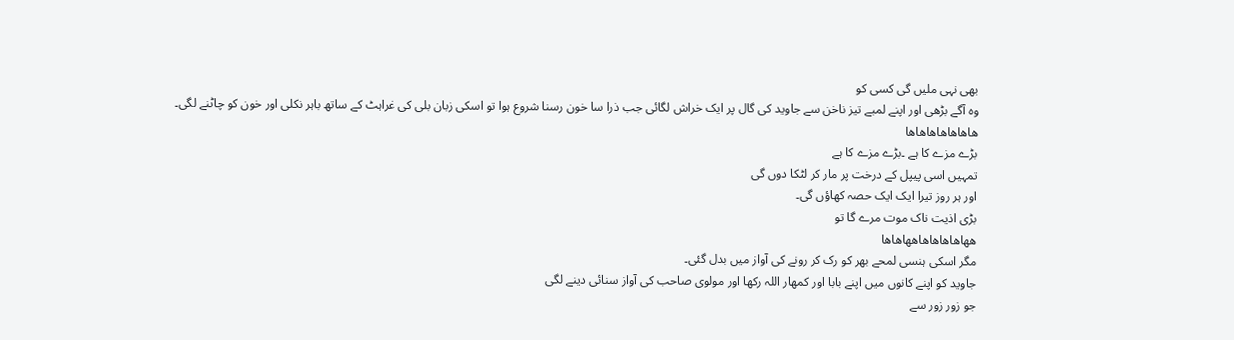بھی نہی ملیں گی کسی کو
وہ آگے بڑھی اور اپنے لمبے تیز ناخن سے جاوید کی گال پر ایک خراش لگائی جب ذرا سا خون رسنا شروع ہوا تو اسکی زبان بلی کی غراہٹ کے ساتھ باہر نکلی اور خون کو چاٹنے لگی۔
ھاھاھاھاھاھاھا
بڑے مزے کا ہے ۔بڑے مزے کا ہے
تمہیں اسی پیپل کے درخت پر مار کر لٹکا دوں گی
اور ہر روز تیرا ایک ایک حصہ کھاؤں گی۔
بڑی اذیت ناک موت مرے گا تو
ھھاھاھاھاھاھھاھاھا
مگر اسکی ہنسی لمحے بھر کو رک کر رونے کی آواز میں بدل گئی۔
جاوید کو اپنے کانوں میں اپنے بابا اور کمھار اللہ رکھا اور مولوی صاحب کی آواز سنائی دینے لگی
جو زور زور سے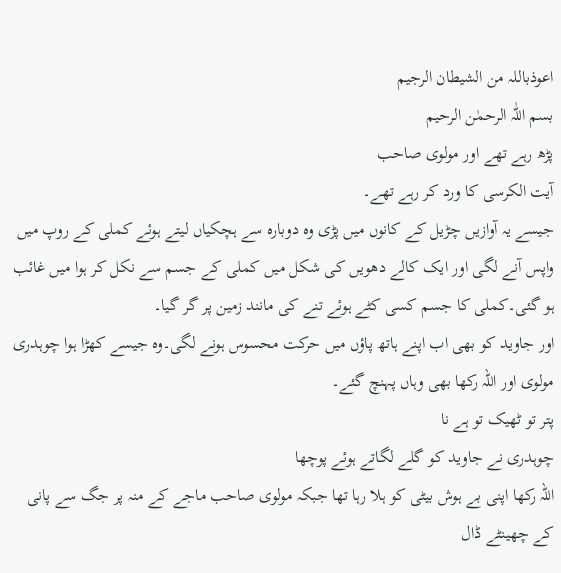اعوذباللہ من الشیطان الرجیم
بسم اللّٰہ الرحمٰن الرحیم
پڑھ رہے تھے اور مولوی صاحب
آیت الکرسی کا ورد کر رہے تھے۔
جیسے یہ آوازیں چڑیل کے کانوں میں پڑی وہ دوبارہ سے ہچکیاں لیتے ہوئے کملی کے روپ میں واپس آنے لگی اور ایک کالے دھویں کی شکل میں کملی کے جسم سے نکل کر ہوا میں غائب ہو گئی۔کملی کا جسم کسی کٹے ہوئے تنے کی مانند زمین پر گر گیا۔
اور جاوید کو بھی اب اپنے ہاتھ پاؤں میں حرکت محسوس ہونے لگی۔وہ جیسے کھڑا ہوا چوہدری مولوی اور اللہ رکھا بھی وہاں پہنچ گئے۔
پتر تو ٹھیک تو ہے نا
چوہدری نے جاوید کو گلے لگاتے ہوئے پوچھا
اللہ رکھا اپنی بے ہوش بیٹی کو ہلا رہا تھا جبکہ مولوی صاحب ماجے کے منہ پر جگ سے پانی کے چھینٹے ڈال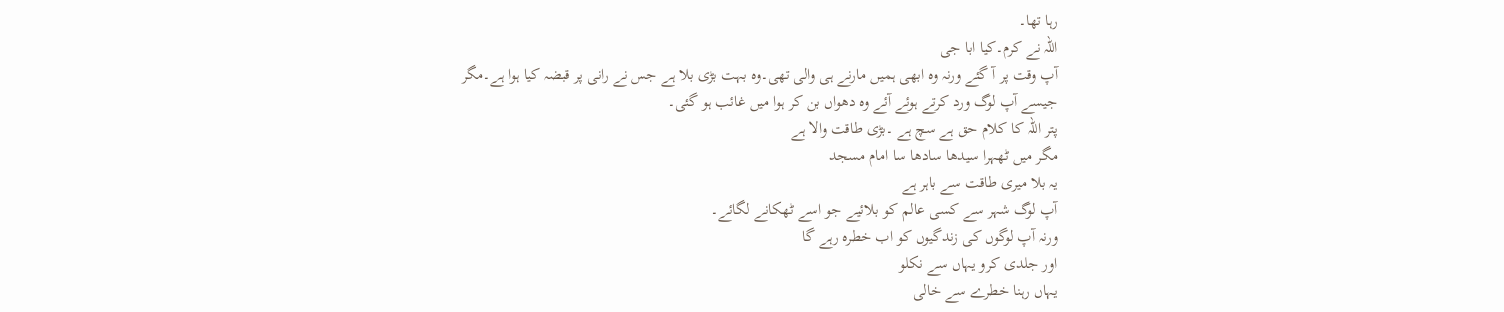رہا تھا۔
اللہ نے کرم۔کیا ابا جی
آپ وقت پر آ گئے ورنہ وہ ابھی ہمیں مارنے ہی والی تھی۔وہ بہت بڑی بلا ہے جس نے رانی پر قبضہ کیا ہوا ہے۔مگر جیسے آپ لوگ ورد کرتے ہوئے آئے وہ دھواں بن کر ہوا میں غائب ہو گئی۔
پتر اللہ کا کلام حق ہے سچ ہے ۔بڑی طاقت والا ہے
مگر میں ٹھہرا سیدھا سادھا سا امام مسجد
یہ بلا میری طاقت سے باہر ہے
آپ لوگ شہر سے کسی عالم کو بلائیے جو اسے ٹھکانے لگائے۔
ورنہ آپ لوگوں کی زندگیوں کو اب خطرہ رہے گا
اور جلدی کرو یہاں سے نکلو
یہاں رہنا خطرے سے خالی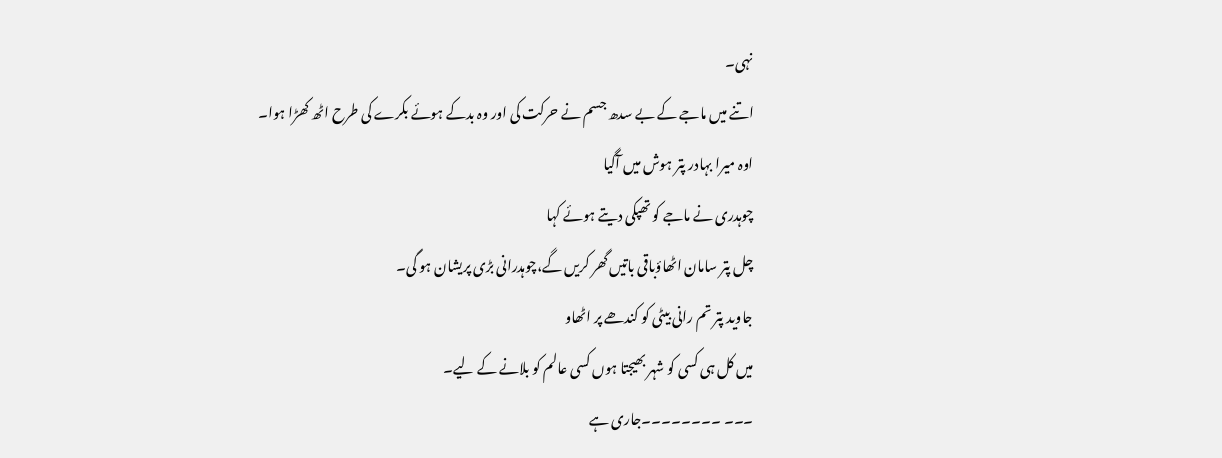نہی۔
اتنے میں ماجے کے بے سدھ جسم نے حرکت کی اور وہ بدکے ہوئے بکرے کی طرح اٹھ کھڑا ہوا۔
اوہ میرا بہادر پتر ہوش میں آگیا
چوہدری نے ماجے کو تھپکی دیتے ہوئے کہا
چل پتر سامان اٹھاؤباقی باتیں گھر کریں گے،چوہدرانی بڑی پریشان ہو گی۔
جاوید پتر تم رانی بیٹی کو کندھے پر اٹھاو
میں کل ہی کسی کو شہر بھیجتا ہوں کسی عالم کو بلانے کے لیے۔
۔۔۔ ۔۔۔۔۔۔۔۔جاری ہے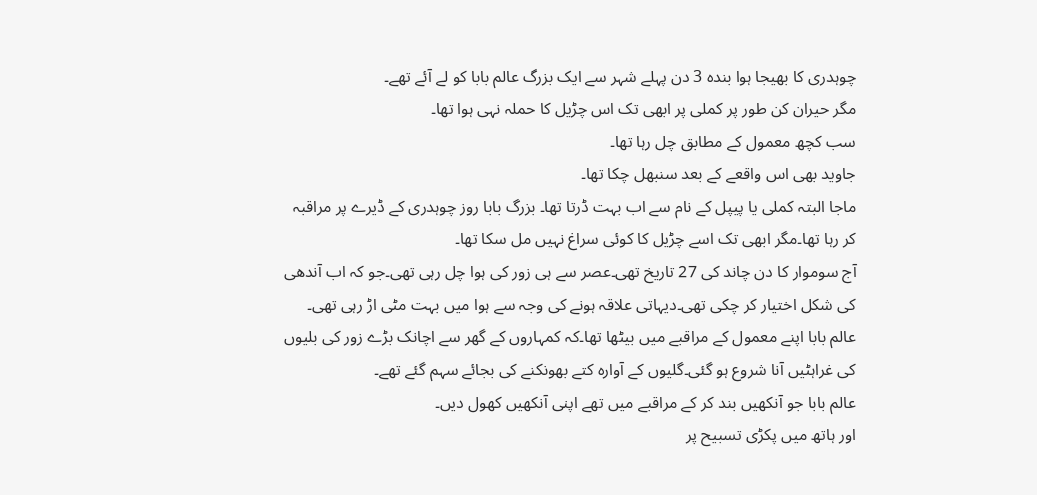چوہدری کا بھیجا ہوا بندہ 3 دن پہلے شہر سے ایک بزرگ عالم بابا کو لے آئے تھے۔
مگر حیران کن طور پر کملی پر ابھی تک اس چڑیل کا حملہ نہی ہوا تھا۔
سب کچھ معمول کے مطابق چل رہا تھا۔
جاوید بھی اس واقعے کے بعد سنبھل چکا تھا۔
ماجا البتہ کملی یا پیپل کے نام سے اب بہت ڈرتا تھا۔ بزرگ بابا روز چوہدری کے ڈیرے پر مراقبہ کر رہا تھا۔مگر ابھی تک اسے چڑیل کا کوئی سراغ نہیں مل سکا تھا۔
آج سوموار کا دن چاند کی 27 تاریخ تھی۔عصر سے ہی زور کی ہوا چل رہی تھی۔جو کہ اب آندھی کی شکل اختیار کر چکی تھی۔دیہاتی علاقہ ہونے کی وجہ سے ہوا میں بہت مٹی اڑ رہی تھی۔
عالم بابا اپنے معمول کے مراقبے میں بیٹھا تھا۔کہ کمہاروں کے گھر سے اچانک بڑے زور کی بلیوں کی غراہٹیں آنا شروع ہو گئی۔گلیوں کے آوارہ کتے بھونکنے کی بجائے سہم گئے تھے۔
عالم بابا جو آنکھیں بند کر کے مراقبے میں تھے اپنی آنکھیں کھول دیں۔
اور ہاتھ میں پکڑی تسبیح پر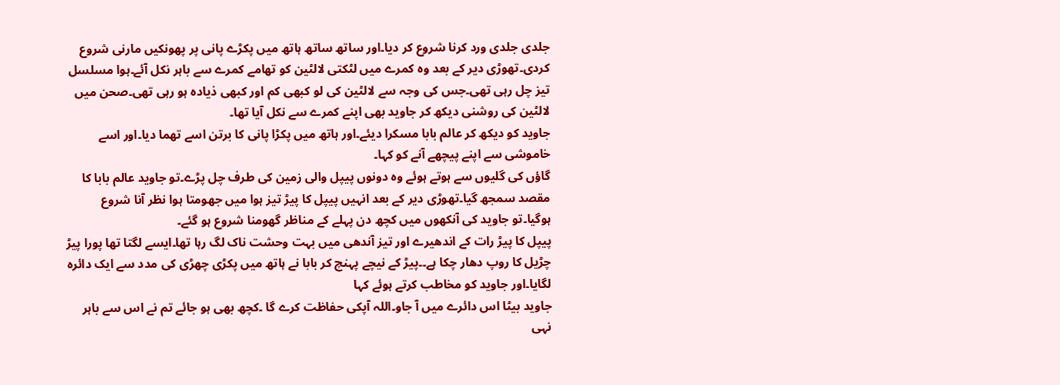جلدی جلدی ورد کرنا شروع کر دیا۔اور ساتھ ساتھ ہاتھ میں پکڑے پانی پر پھونکیں مارنی شروع کردی۔تھوڑی دیر کے بعد وہ کمرے میں لٹکتی لالٹین کو تھامے کمرے سے باہر نکل آئے۔ہوا مسلسل تیز چل رہی تھی۔جس کی وجہ سے لالٹین کی لو کبھی کم اور کبھی ذیادہ ہو رہی تھی۔صحن میں لالٹین کی روشنی دیکھ کر جاوید بھی اپنے کمرے سے نکل آیا تھا۔
جاوید کو دیکھ کر عالم بابا مسکرا دیئے۔اور ہاتھ میں پکڑا پانی کا برتن اسے تھما دیا۔اور اسے خاموشی سے اپنے پیچھے آنے کو کہا۔
گاؤں کی گلیوں سے ہوتے ہوئے وہ دونوں پیپل والی زمین کی طرف چل پڑے۔تو جاوید عالم بابا کا مقصد سمجھ گیا۔تھوڑی دیر کے بعد انہیں پیپل کا پیڑ تیز ہوا میں جھومتا ہوا نظر آنا شروع ہوگیا۔تو جاوید کی آنکھوں میں کچھ دن پہلے کے مناظر گھومنا شروع ہو گئے۔
پیپل کا پیڑ رات کے اندھیرے اور تیز آندھی میں بہت وحشت ناک لگ رہا تھا۔ایسے لگتا تھا پورا پیڑ چڑیل کا روپ دھار چکا ہے۔۔پیڑ کے نیچے پہنچ کر بابا نے ہاتھ میں پکڑی چھڑی کی مدد سے ایک دائرہ لگایا۔اور جاوید کو مخاطب کرتے ہوئے کہا
جاوید بیٹا اس دائرے میں آ جاو۔اللہ آپکی حفاظت کرے گا ۔کچھ بھی ہو جائے تم نے اس سے باہر نہی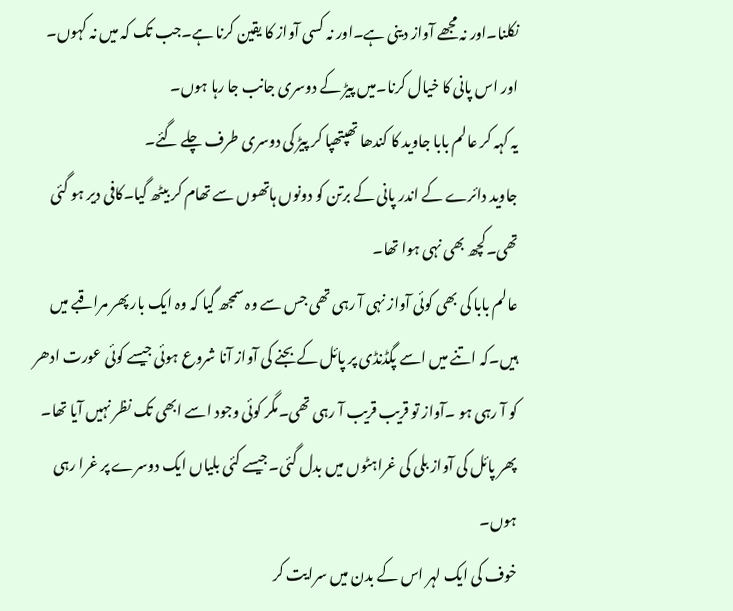نکلنا۔اور نہ مجھے آواز دینی ہے۔اور نہ کسی آواز کا یقین کرنا ہے۔جب تک کہ میں نہ کہوں۔
اور اس پانی کا خیال کرنا۔میں پیڑ کے دوسری جانب جا رہا ہوں۔
یہ کہہ کر عالم بابا جاوید کا کندھا تھپتھپا کر پیڑ کی دوسری طرف چلے گئے۔
جاوید دائرے کے اندر پانی کے برتن کو دونوں ہاتھوں سے تھام کر بیٹھ گیا۔کافی دیر ہو گئی تھی۔کچھ بھی نہی ہوا تھا۔
عالم بابا کی بھی کوئی آواز نہی آ رہی تھی جس سے وہ سمجھ گیا کہ وہ ایک بار پھر مراقبے میں ہیں۔کہ اتنے میں اسے پگڈنڈی پر پائل کے بجنے کی آواز آنا شروع ہوئی جیسے کوئی عورت ادھر کو آ رہی ہو ۔آواز تو قریب قریب آ رہی تھی۔مگر کوئی وجود اسے ابھی تک نظر نہیں آیا تھا۔
پھر پائل کی آواز بلی کی غراہٹوں میں بدل گئی۔جیسے کئی بلیاں ایک دوسرے پر غرا رہی ہوں۔
خوف کی ایک لہر اس کے بدن میں سرایت کر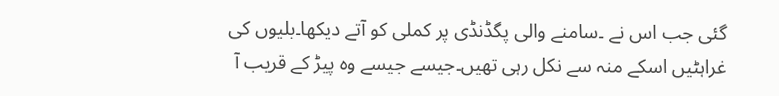گئی جب اس نے ۔سامنے والی پگڈنڈی پر کملی کو آتے دیکھا۔بلیوں کی غراہٹیں اسکے منہ سے نکل رہی تھیں۔جیسے جیسے وہ پیڑ کے قریب آ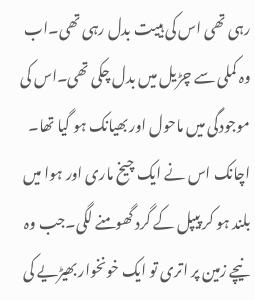رہی تھی اس کی ہییت بدل رہی تھی۔اب وہ کملی سے چڑیل میں بدل چکی تھی۔اس کی موجودگی میں ماحول اور بھیانک ہو گیا تھا۔
اچانک اس نے ایک چیخ ماری اور ہوا میں بلند ہو کر پیپل کے گرد گھومنے لگی۔جب وہ نیچے زمین پر اتری تو ایک خونخوار بھیڑیے کی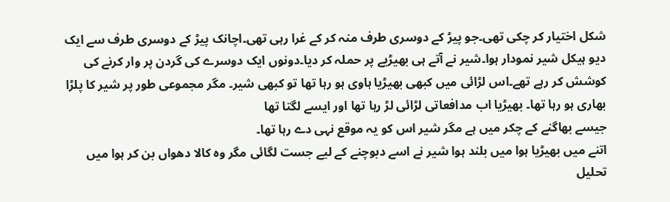شکل اختیار کر چکی تھی۔جو پیڑ کے دوسری طرف منہ کر کے غرا رہی تھی۔اچانک پیڑ کے دوسری طرف سے ایک دیو ہیکل شیر نمودار ہوا۔شیر نے آتے ہی بھیڑیے پر حملہ کر دیا۔دونوں ایک دوسرے کی گردن پر وار کرنے کی کوشش کر رہے تھے۔اس لڑائی میں کبھی بھیڑیا ہاوی ہو رہا تھا تو کبھی شیر۔ مگر مجموعی طور پر شیر کا پلڑا بھاری ہو رہا تھا۔ بھیڑیا اب مدافعاتی لڑائی لڑ رہا تھا اور ایسے لگتا تھا
جیسے بھاگنے کے چکر میں ہے مگر شیر اس کو یہ موقع نہی دے رہا تھا۔
اتنے میں بھیڑیا ہوا میں بلند ہوا شیر نے اسے دبوچنے کے لیے جست لگائی مگر وہ کالا دھواں بن کر ہوا میں تحلیل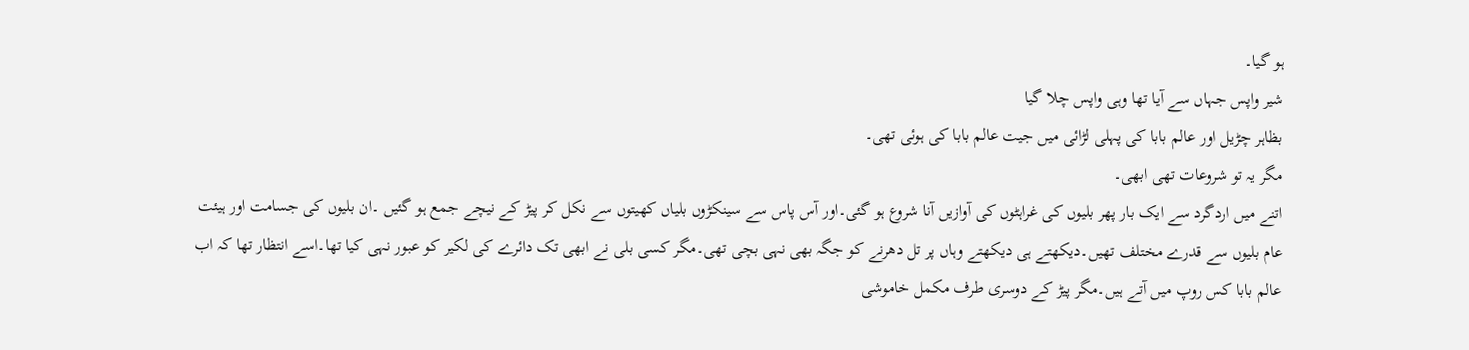ہو گیا۔
شیر واپس جہاں سے آیا تھا وہی واپس چلا گیا
بظاہر چڑیل اور عالم بابا کی پہلی لڑائی میں جیت عالم بابا کی ہوئی تھی۔
مگر یہ تو شروعات تھی ابھی۔
اتنے میں اردگرد سے ایک بار پھر بلیوں کی غراہٹوں کی آوازیں آنا شروع ہو گئی۔اور آس پاس سے سینکڑوں بلیاں کھیتوں سے نکل کر پیڑ کے نیچے جمع ہو گئیں ۔ان بلیوں کی جسامت اور ہیئت عام بلیوں سے قدرے مختلف تھیں۔دیکھتے ہی دیکھتے وہاں پر تل دھرنے کو جگہ بھی نہی بچی تھی۔مگر کسی بلی نے ابھی تک دائرے کی لکیر کو عبور نہی کیا تھا۔اسے انتظار تھا کہ اب عالم بابا کس روپ میں آتے ہیں۔مگر پیڑ کے دوسری طرف مکمل خاموشی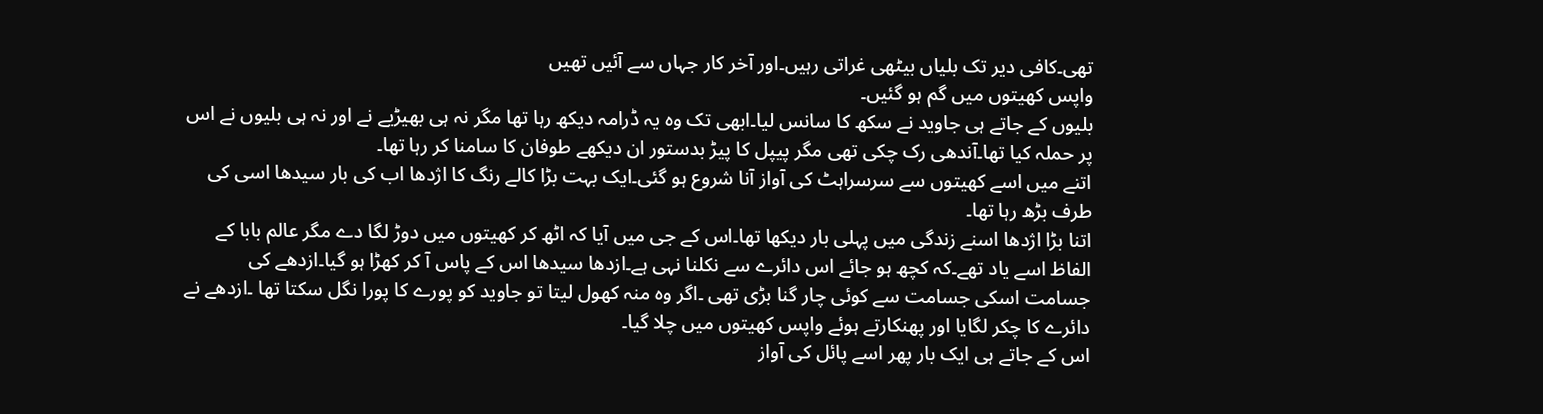تھی۔کافی دیر تک بلیاں بیٹھی غراتی رہیں۔اور آخر کار جہاں سے آئیں تھیں
واپس کھیتوں میں گم ہو گئیں۔
بلیوں کے جاتے ہی جاوید نے سکھ کا سانس لیا۔ابھی تک وہ یہ ڈرامہ دیکھ رہا تھا مگر نہ ہی بھیڑیے نے اور نہ ہی بلیوں نے اس پر حملہ کیا تھا۔آندھی رک چکی تھی مگر پیپل کا پیڑ بدستور ان دیکھے طوفان کا سامنا کر رہا تھا۔
اتنے میں اسے کھیتوں سے سرسراہٹ کی آواز آنا شروع ہو گئی۔ایک بہت بڑا کالے رنگ کا اژدھا اب کی بار سیدھا اسی کی طرف بڑھ رہا تھا۔
اتنا بڑا اژدھا اسنے زندگی میں پہلی بار دیکھا تھا۔اس کے جی میں آیا کہ اٹھ کر کھیتوں میں دوڑ لگا دے مگر عالم بابا کے الفاظ اسے یاد تھے۔کہ کچھ ہو جائے اس دائرے سے نکلنا نہی ہے۔ازدھا سیدھا اس کے پاس آ کر کھڑا ہو گیا۔ازدھے کی جسامت اسکی جسامت سے کوئی چار گنا بڑی تھی ۔اگر وہ منہ کھول لیتا تو جاوید کو پورے کا پورا نگل سکتا تھا ۔ازدھے نے دائرے کا چکر لگایا اور پھنکارتے ہوئے واپس کھیتوں میں چلا گیا۔
اس کے جاتے ہی ایک بار پھر اسے پائل کی آواز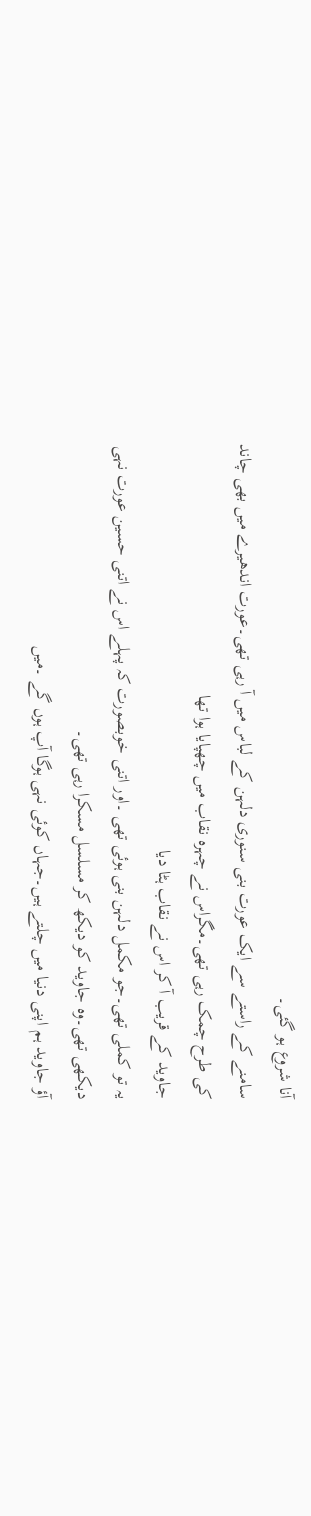آنا شروع ہو گئی۔
سامنے کے راستے سے ایک عورت بنی سنوری دلہن کے لباس میں آ رہی تھی۔عورت اندھیرے میں بھی چاند کی طرح چمک رہی تھی۔مگراس نے چہرہ نقاب میں چھپایا ہوا تھا
جاوید کے قریب آ کر اس نے نقاب ہٹا دیا
یہ تو کملی تھی۔جو مکمل دلہن بنی ہوئی تھی ۔اور اتنی خوبصورت کہ پہلے اس نے اتنی حسین عورت نہی دیکھی تھی۔وہ جاوید کو دیکھ کر مسلسل مسکرا رہی تھی۔
آؤ جاوید ہم اپنی دنیا میں چلتے ہیں۔جہاں کوئی نہی ہوگا آپ ہوں گے ۔میں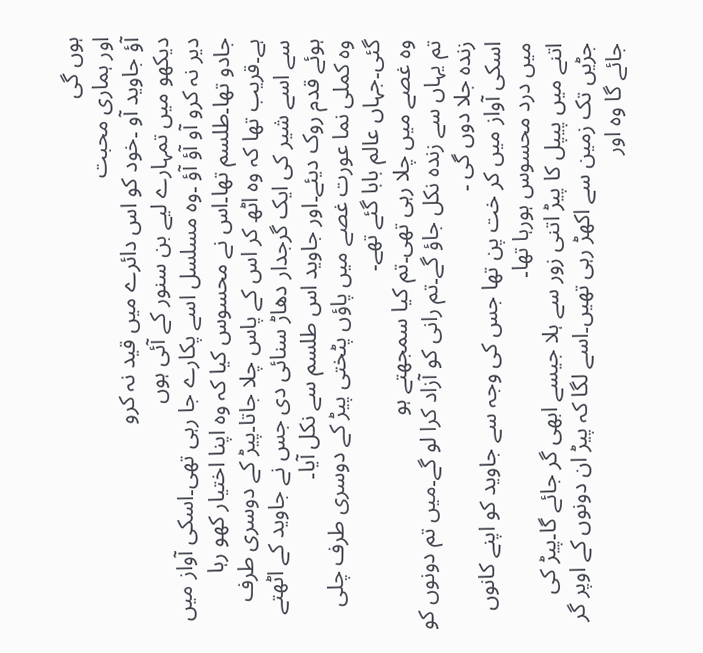ہوں گی
اور ہماری محبت
آؤ جاوید آو ۔خود کو اس دائرے میں قید نہ کرو
دیکھو میں تمہارے لیے بن سنور کے آئی ہوں
دیر نہ کرو آو آؤ آؤ ۔وہ مسلسل اسے پکارے جا رہی تھی۔اسکی آواز میں جادو تھا۔طلسم تھا۔اس نے محسوس کیا کہ وہ اپنا اختیار کھو رہا ہے۔قریب تھا کہ وہ اٹھ کر اس کے پاس چلا جاتا۔پیڑ کے دوسری طرف سے اسے شیر کی ایک گرجدار دھاڑ سنائی دی جس نے جاوید کے اٹھتے ہوئے قدم روک دیئے۔اور جاوید اس طلسم سے نکل آیا۔
وہ کملی نما عورت غصے میں پاؤں پٹختی پیڑ کے دوسری طرف چلی گئی۔جہاں عالم بابا گئے تھے۔
وہ غصے میں چلا رہی تھی۔تم کیا سمجھتے ہو
تم یہاں سے زندہ نکل جاؤ گے۔تم رانی کو آزاد کرا لو گے۔میں تم دونوں کو زندہ جلا دوں گی ۔
اسکی آواز میں کر خت پن تھا جس کی وجہ سے جاوید کو اپنے کانوں میں درد محسوس ہورہا تھا۔
اتنے میں پیپل کا پیڑ اتنی زور سے ہلا جیسے ابھی گر جائے گا۔پیڑ کی جڑیں تک زمین سے اکھڑ رہی تھیں۔اسے لگا کہ پیڑ ان دونوں کے اوپر گر جائے گا وہ اور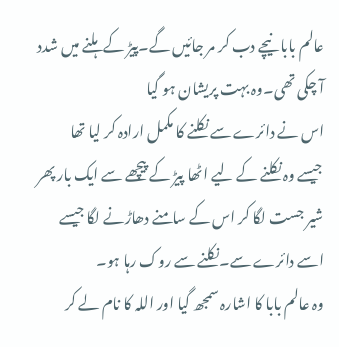عالم بابا نیچے دب کر مر جائیں گے۔پیڑ کے ہلنے میں شدد آ چکی تھی۔وہ بہت پریشان ہو گیا
اس نے دائرے سے نکلنے کا مکمل ارادہ کر لیا تھا
جیسے وہ نکلنے کے لیے اٹھا پیڑ کے پیچھے سے ایک بار پھر شیر جست لگا کر اس کے سامنے دھاڑنے لگا جیسے اسے دائرے سے۔نکلنے سے روک رہا ہو۔
وہ عالم بابا کا اشارہ سمجھ گیا اور اللہ کا نام لے کر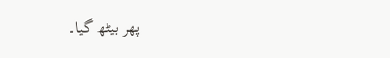پھر بیٹھ گیا۔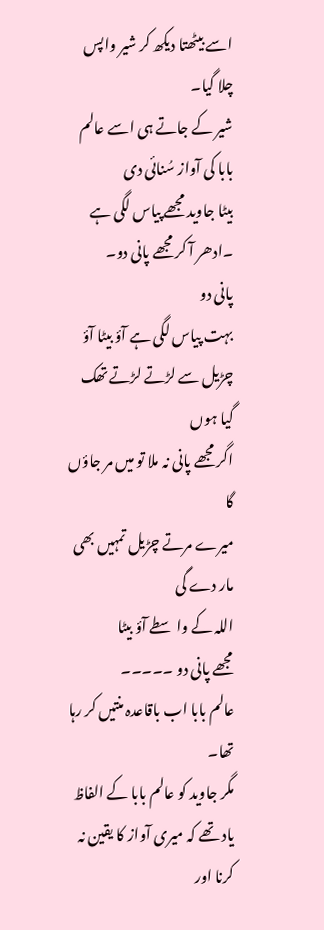اسے بیٹھتا دیکھ کر شیر واپس چلا گیا۔
شیر کے جاتے ہی اسے عالم بابا کی آواز سُنائی دی
بیٹا جاوید مجھے پیاس لگی ہے ۔ادھر آ کر مجھے پانی دو۔
پانی دو
بہت پیاس لگی ہے آؤ بیٹا آؤ
چڑیل سے لڑتے لڑتے تھک گیا ہوں
اگر مجھے پانی نہ ملا تو میں مر جاؤں گا
میرے مرتے چڑیل تمہیں بھی مار دے گی
اللہ کے واسطے آؤ بیٹا
مجھے پانی دو ۔۔۔۔۔
عالم بابا اب باقاعدہ منتیں کر رہا تھا۔
مگر جاوید کو عالم بابا کے الفاظ یاد تھے کہ میری آواز کا یقین نہ کرنا اور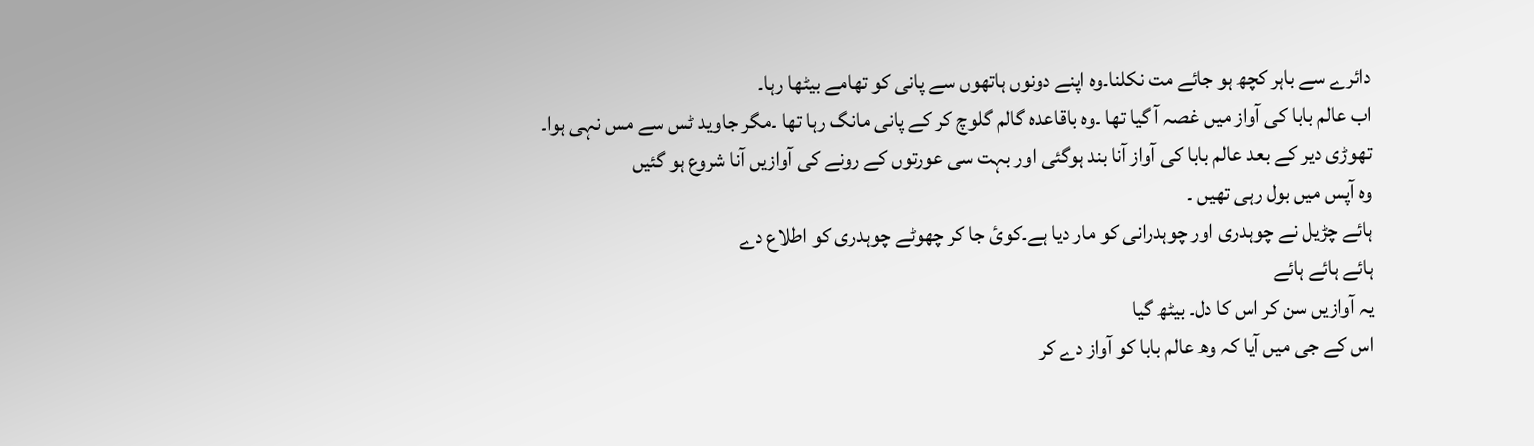دائرے سے باہر کچھ ہو جائے مت نکلنا۔وہ اپنے دونوں ہاتھوں سے پانی کو تھامے بیٹھا رہا۔
اب عالم بابا کی آواز میں غصہ آ گیا تھا ۔وہ باقاعدہ گالم گلوچ کر کے پانی مانگ رہا تھا ۔مگر جاوید ٹس سے مس نہی ہوا۔
تھوڑی دیر کے بعد عالم بابا کی آواز آنا بند ہوگئی اور بہت سی عورتوں کے رونے کی آوازیں آنا شروع ہو گئیں
وہ آپس میں بول رہی تھیں ۔
ہائے چڑیل نے چوہدری اور چوہدرانی کو مار دیا ہے۔کوئ جا کر چھوٹے چوہدری کو اطلاع دے
ہائے ہائے ہائے
یہ آوازیں سن کر اس کا دل۔ بیٹھ گیا
اس کے جی میں آیا کہ وھ عالم بابا کو آواز دے کر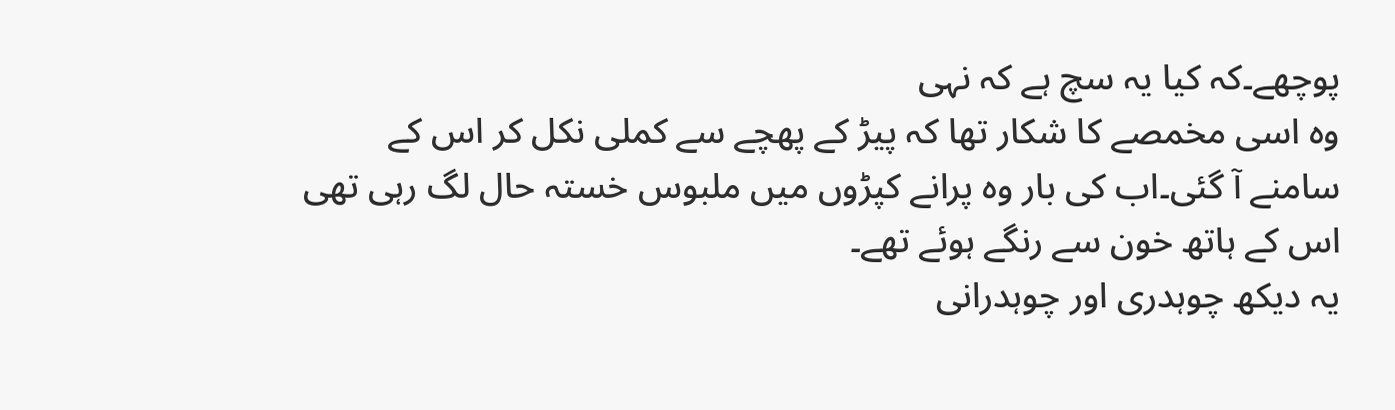پوچھے۔کہ کیا یہ سچ ہے کہ نہی
وہ اسی مخمصے کا شکار تھا کہ پیڑ کے پھچے سے کملی نکل کر اس کے سامنے آ گئی۔اب کی بار وہ پرانے کپڑوں میں ملبوس خستہ حال لگ رہی تھی
اس کے ہاتھ خون سے رنگے ہوئے تھے۔
یہ دیکھ چوہدری اور چوہدرانی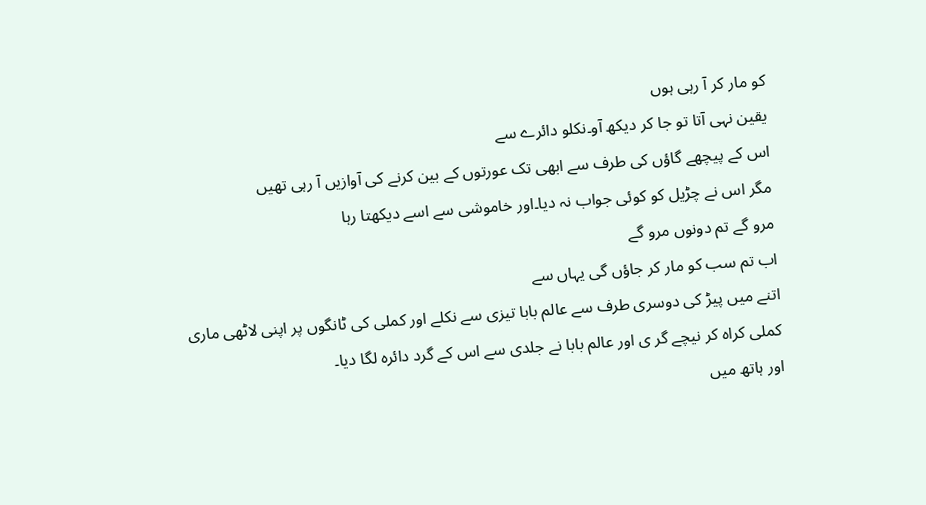کو مار کر آ رہی ہوں
یقین نہی آتا تو جا کر دیکھ آو۔نکلو دائرے سے
اس کے پیچھے گاؤں کی طرف سے ابھی تک عورتوں کے بین کرنے کی آوازیں آ رہی تھیں
مگر اس نے چڑیل کو کوئی جواب نہ دیا۔اور خاموشی سے اسے دیکھتا رہا
مرو گے تم دونوں مرو گے
اب تم سب کو مار کر جاؤں گی یہاں سے
اتنے میں پیڑ کی دوسری طرف سے عالم بابا تیزی سے نکلے اور کملی کی ٹانگوں پر اپنی لاٹھی ماری
کملی کراہ کر نیچے گر ی اور عالم بابا نے جلدی سے اس کے گرد دائرہ لگا دیا۔
اور ہاتھ میں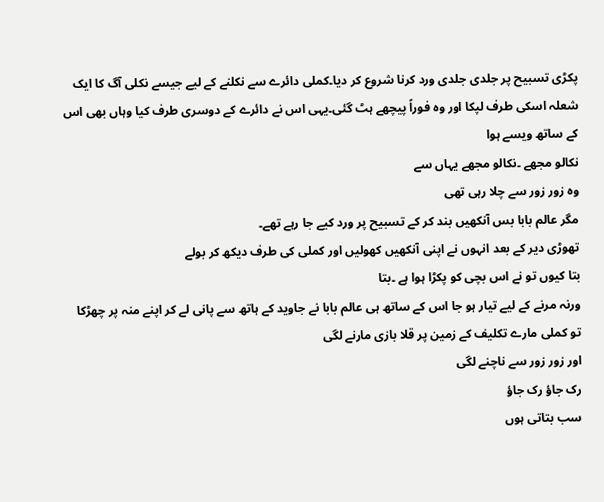پکڑی تسبیح پر جلدی جلدی ورد کرنا شروع کر دیا۔کملی دائرے سے نکلنے کے لیے جیسے نکلی آگ کا ایک شعلہ اسکی طرف لپکا اور وہ فوراً پیچھے ہٹ گئی۔یہی اس نے دائرے کے دوسری طرف کیا وہاں بھی اس کے ساتھ ویسے ہوا
نکالو مجھے ۔نکالو مجھے یہاں سے
وہ زور زور سے چلا رہی تھی
مگر عالم بابا بس آنکھیں بند کر کے تسبیح پر ورد کیے جا رہے تھے۔
تھوڑی دیر کے بعد انہوں نے اپنی آنکھیں کھولیں اور کملی کی طرف دیکھ کر بولے
بتا کیوں تو نے اس بچی کو پکڑا ہوا ہے ۔بتا
ورنہ مرنے کے لیے تیار ہو جا اس کے ساتھ ہی عالم بابا نے جاوید کے ہاتھ سے پانی لے کر اپنے منہ پر چھڑکا
تو کملی مارے تکلیف کے زمین پر قلا بازی مارنے لگی
اور زور زور سے ناچنے لگی
رک جاؤ رک جاؤ
سب بتاتی ہوں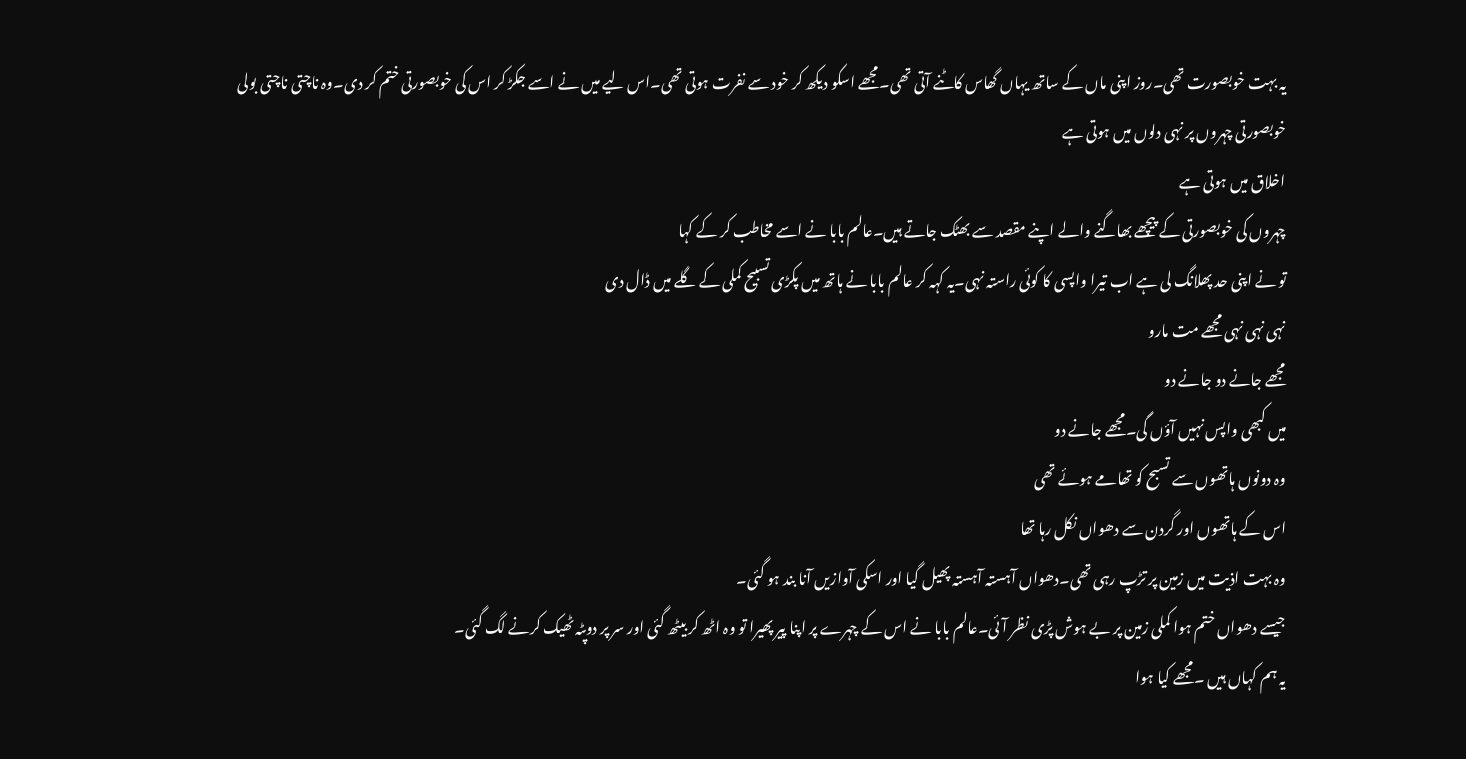یہ بہت خوبصورت تھی۔روز اپنی ماں کے ساتھ یہاں گھاس کاٹنے آتی تھی۔مجھے اسکو دیکھ کر خود سے نفرت ہوتی تھی۔اس لیے میں نے اسے جکڑ کر اس کی خوبصورتی ختم کر دی۔وہ ناچتی ناچتی بولی
خوبصورتی چہروں پر نہی دلوں میں ہوتی ہے
اخلاق میں ہوتی ہے
چہروں کی خوبصورتی کے پیچھے بھاگنے والے اپنے مقصد سے بھٹک جاتے ہیں۔عالم بابا نے اسے مخاطب کر کے کہا
تو نے اپنی حد پھلانگ لی ہے اب تیرا واپسی کا کوئی راستہ نہی۔یہ کہہ کر عالم بابا نے ہاتھ میں پکڑی تسبیح کملی کے گلے میں ڈال دی
نہی نہی نہی مجھے مت مارو
مجھے جانے دو جانے دو
میں کبھی واپس نہیں آؤں گی۔مجھے جانے دو
وہ دونوں ہاتھوں سے تسبح کو تھامے ہوئے تھی
اس کے ہاتھوں اور گردن سے دھواں نکل رہا تھا
وہ بہت اذیت میں زمین پر تڑپ رہی تھی۔دھواں آہستہ آہستہ پھیل گیا اور اسکی آوازیں آنا بند ہو گئی۔
جیسے دھواں ختم ہوا کملی زمین پر بے ہوش پڑی نظر آئی۔عالم بابا نے اس کے چہرے پر اپنا پیر پھیرا تو وہ اٹھ کر بیٹھ گئی اور سر پر دوپٹہ ٹھیک کرنے لگ گئی۔
یہ ہم کہاں ہیں ۔مجھے کیا ہوا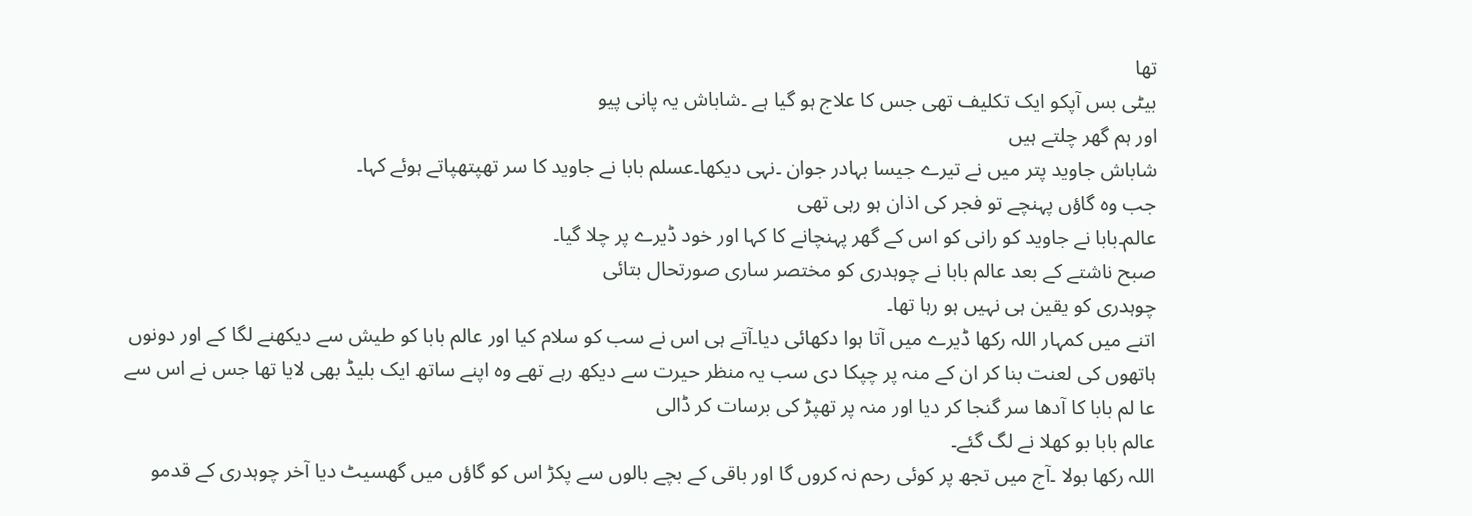تھا
بیٹی بس آپکو ایک تکلیف تھی جس کا علاج ہو گیا ہے ۔شاباش یہ پانی پیو
اور ہم گھر چلتے ہیں
شاباش جاوید پتر میں نے تیرے جیسا بہادر جوان ۔نہی دیکھا۔عسلم بابا نے جاوید کا سر تھپتھپاتے ہوئے کہا۔
جب وہ گاؤں پہنچے تو فجر کی اذان ہو رہی تھی
عالم۔بابا نے جاوید کو رانی کو اس کے گھر پہنچانے کا کہا اور خود ڈیرے پر چلا گیا۔
صبح ناشتے کے بعد عالم بابا نے چوہدری کو مختصر ساری صورتحال بتائی
چوہدری کو یقین ہی نہیں ہو رہا تھا۔
اتنے میں کمہار اللہ رکھا ڈیرے میں آتا ہوا دکھائی دیا۔آتے ہی اس نے سب کو سلام کیا اور عالم بابا کو طیش سے دیکھنے لگا کے اور دونوں ہاتھوں کی لعنت بنا کر ان کے منہ پر چپکا دی سب یہ منظر حیرت سے دیکھ رہے تھے وہ اپنے ساتھ ایک بلیڈ بھی لایا تھا جس نے اس سے عا لم بابا کا آدھا سر گنجا کر دیا اور منہ پر تھپڑ کی برسات کر ڈالی
عالم بابا بو کھلا نے لگ گئے۔
اللہ رکھا بولا ۔آج میں تجھ پر کوئی رحم نہ کروں گا اور باقی کے بچے بالوں سے پکڑ اس کو گاؤں میں گهسیٹ دیا آخر چوہدری کے قدمو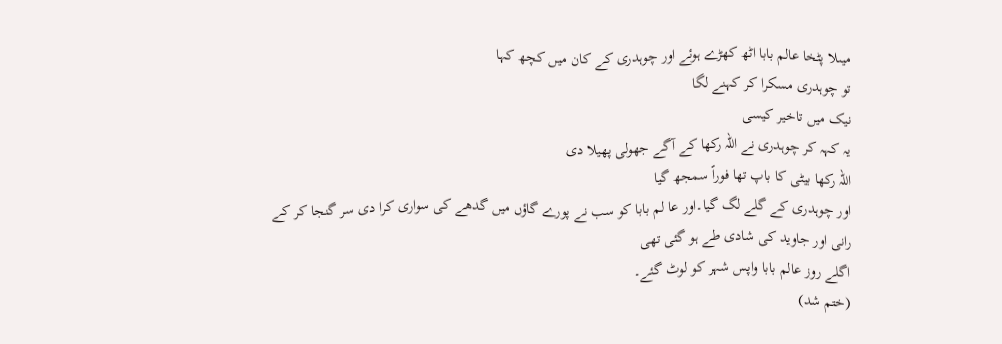میںلا پٹخا عالم بابا اٹھ کھڑے ہوئے اور چوہدری کے کان میں کچھ کہا
تو چوہدری مسکرا کر کہنے لگا
نیک میں تاخیر کیسی
یہ کہہ کر چوہدری نے اللہ رکھا کے آگے جھولی پھیلا دی
اللہ رکھا بیٹی کا باپ تھا فوراً سمجھ گیا
اور چوہدری کے گلے لگ گیا۔اور عا لم بابا کو سب نے پورے گاؤں میں گدھے کی سواری کرا دی سر گنجا کر کے
رانی اور جاوید کی شادی طے ہو گئی تھی
اگلے روز عالم بابا واپس شہر کو لوٹ گئے۔
(ختم شد)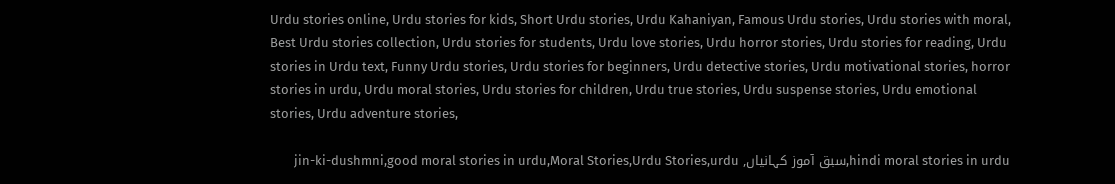Urdu stories online, Urdu stories for kids, Short Urdu stories, Urdu Kahaniyan, Famous Urdu stories, Urdu stories with moral, Best Urdu stories collection, Urdu stories for students, Urdu love stories, Urdu horror stories, Urdu stories for reading, Urdu stories in Urdu text, Funny Urdu stories, Urdu stories for beginners, Urdu detective stories, Urdu motivational stories, horror stories in urdu, Urdu moral stories, Urdu stories for children, Urdu true stories, Urdu suspense stories, Urdu emotional stories, Urdu adventure stories,

hindi moral stories in urdu,سبق آموز کہانیاں, jin-ki-dushmni,good moral stories in urdu,Moral Stories,Urdu Stories,urdu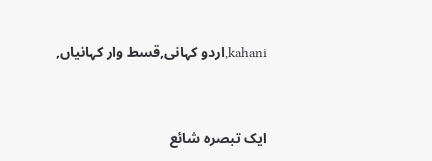kahani,اردو کہانی,قسط وار کہانیاں,


ایک تبصرہ شائع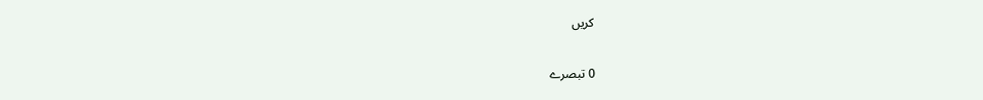کریں

0 تبصرے